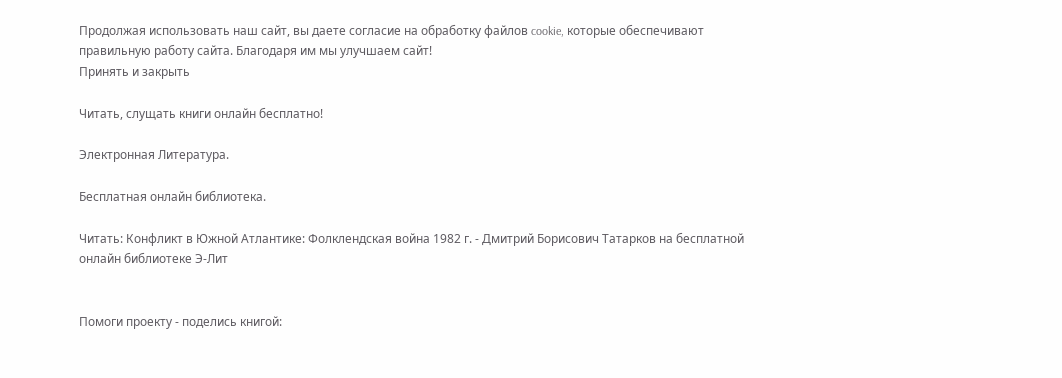Продолжая использовать наш сайт, вы даете согласие на обработку файлов cookie, которые обеспечивают правильную работу сайта. Благодаря им мы улучшаем сайт!
Принять и закрыть

Читать, слущать книги онлайн бесплатно!

Электронная Литература.

Бесплатная онлайн библиотека.

Читать: Конфликт в Южной Атлантике: Фолклендская война 1982 г. - Дмитрий Борисович Татарков на бесплатной онлайн библиотеке Э-Лит


Помоги проекту - поделись книгой: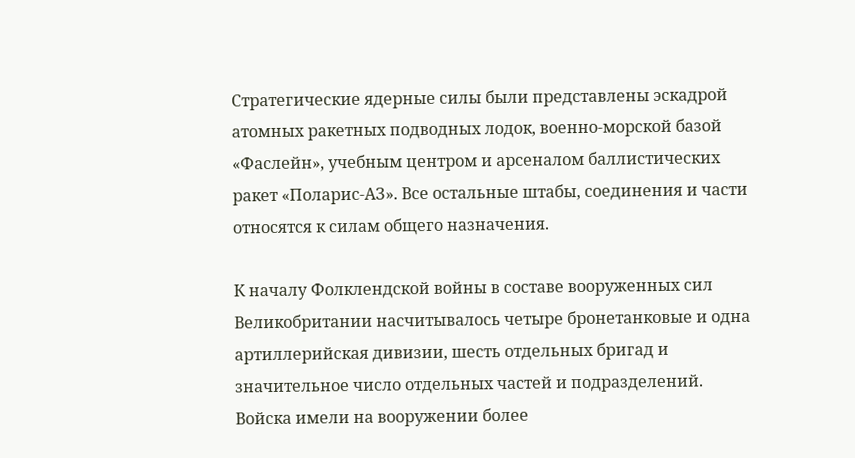Стратегические ядерные силы были представлены эскадрой атомных ракетных подводных лодок, военно-морской базой «Фаслейн», учебным центром и арсеналом баллистических ракет «Поларис-АЗ». Все остальные штабы, соединения и части относятся к силам общего назначения.

К началу Фолклендской войны в составе вооруженных сил Великобритании насчитывалось четыре бронетанковые и одна артиллерийская дивизии, шесть отдельных бригад и значительное число отдельных частей и подразделений. Войска имели на вооружении более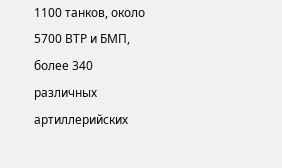1100 танков, около 5700 ВТР и БМП, более 340 различных артиллерийских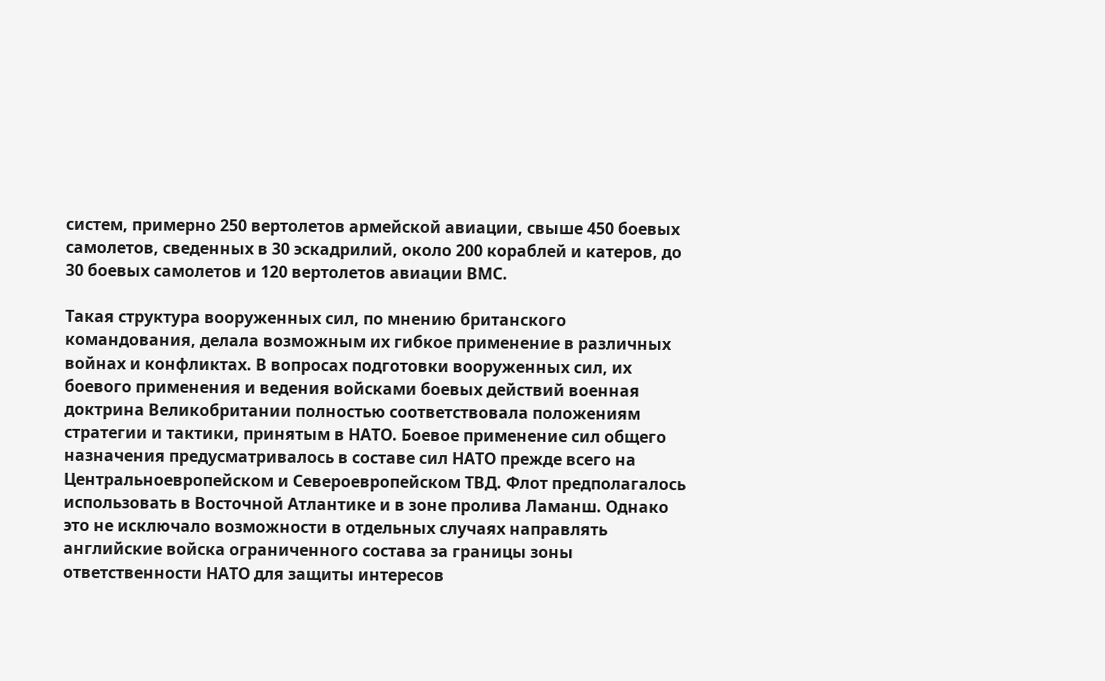систем, примерно 250 вертолетов армейской авиации, свыше 450 боевых самолетов, сведенных в 30 эскадрилий, около 200 кораблей и катеров, до 30 боевых самолетов и 120 вертолетов авиации ВМС.

Такая структура вооруженных сил, по мнению британского командования, делала возможным их гибкое применение в различных войнах и конфликтах. В вопросах подготовки вооруженных сил, их боевого применения и ведения войсками боевых действий военная доктрина Великобритании полностью соответствовала положениям стратегии и тактики, принятым в НАТО. Боевое применение сил общего назначения предусматривалось в составе сил НАТО прежде всего на Центральноевропейском и Североевропейском ТВД. Флот предполагалось использовать в Восточной Атлантике и в зоне пролива Ламанш. Однако это не исключало возможности в отдельных случаях направлять английские войска ограниченного состава за границы зоны ответственности НАТО для защиты интересов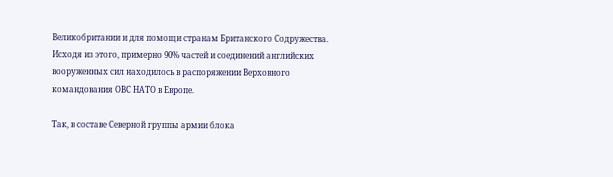Великобритании и для помощи странам Британского Содружества. Исходя из этого, примерно 90% частей и соединений английских вооруженных сил находилось в распоряжении Верховного командования ОВС НАТО в Европе.

Так, в составе Северной группы армии блока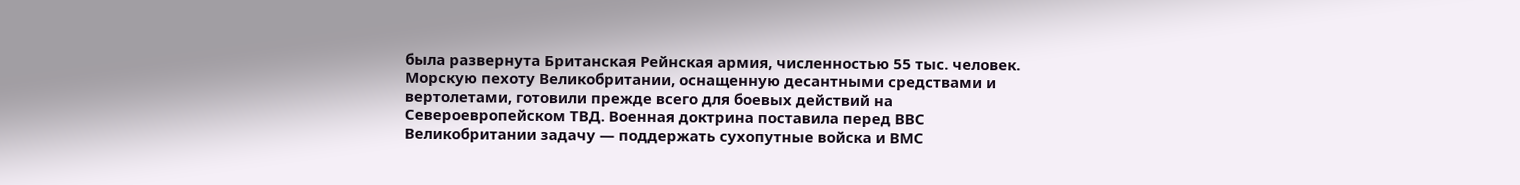была развернута Британская Рейнская армия, численностью 55 тыс. человек. Морскую пехоту Великобритании, оснащенную десантными средствами и вертолетами, готовили прежде всего для боевых действий на Североевропейском ТВД. Военная доктрина поставила перед ВВС Великобритании задачу — поддержать сухопутные войска и ВМС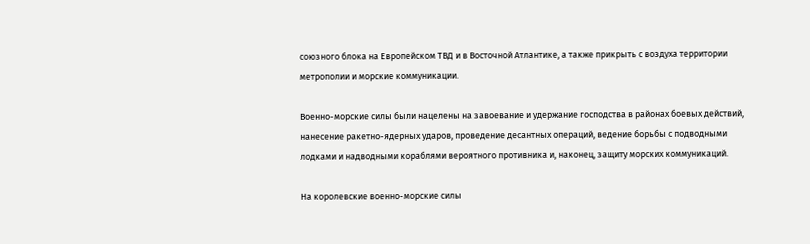союзного блока на Европейском ТВД и в Восточной Атлантике, а также прикрыть с воздуха территории метрополии и морские коммуникации.

Военно-морские силы были нацелены на завоевание и удержание господства в районах боевых действий, нанесение ракетно-ядерных ударов, проведение десантных операций, ведение борьбы с подводными лодками и надводными кораблями вероятного противника и, наконец, защиту морских коммуникаций.

На королевские военно-морские силы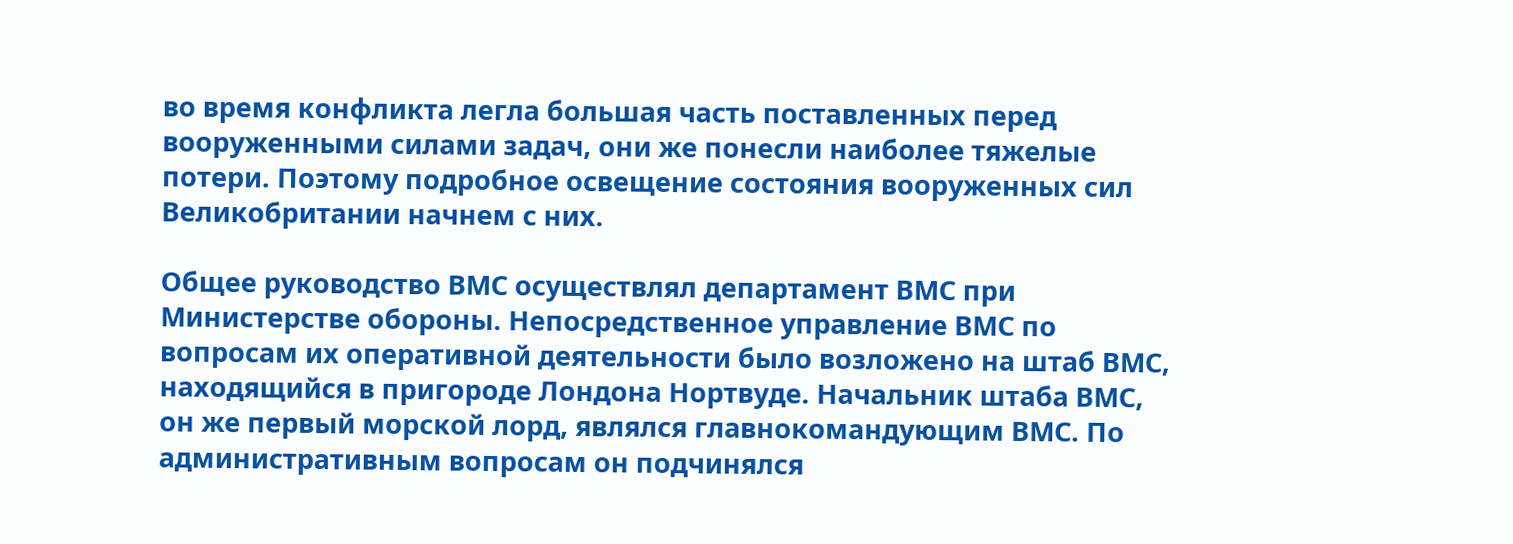во время конфликта легла большая часть поставленных перед вооруженными силами задач, они же понесли наиболее тяжелые потери. Поэтому подробное освещение состояния вооруженных сил Великобритании начнем с них.

Общее руководство ВМС осуществлял департамент ВМС при Министерстве обороны. Непосредственное управление ВМС по вопросам их оперативной деятельности было возложено на штаб ВМС, находящийся в пригороде Лондона Нортвуде. Начальник штаба ВМС, он же первый морской лорд, являлся главнокомандующим ВМС. По административным вопросам он подчинялся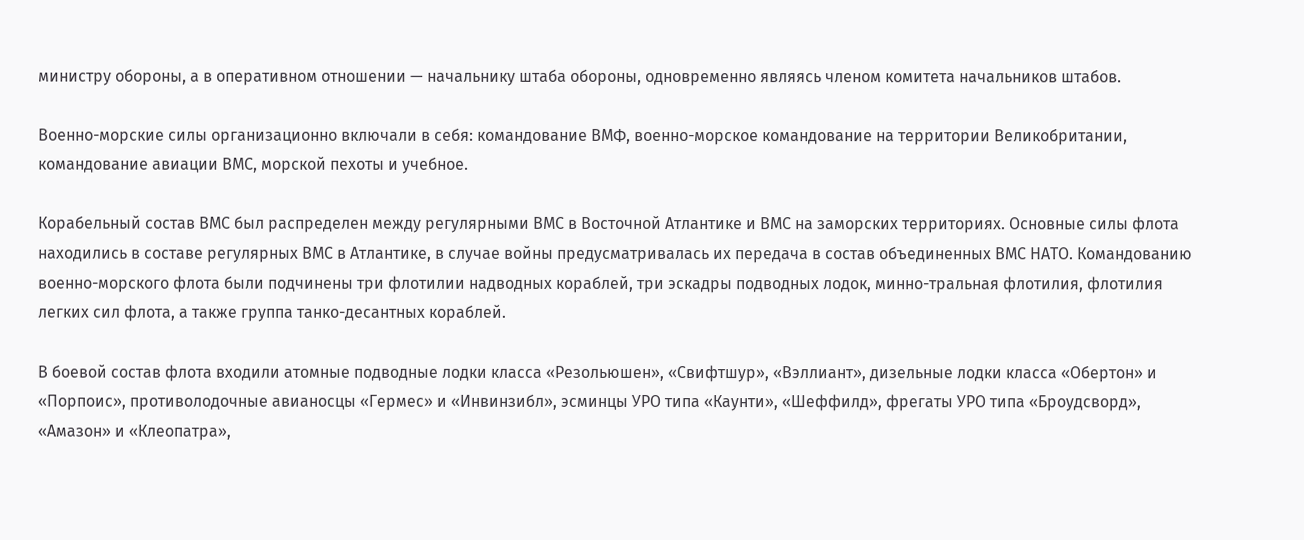министру обороны, а в оперативном отношении — начальнику штаба обороны, одновременно являясь членом комитета начальников штабов.

Военно-морские силы организационно включали в себя: командование ВМФ, военно-морское командование на территории Великобритании, командование авиации ВМС, морской пехоты и учебное.

Корабельный состав ВМС был распределен между регулярными ВМС в Восточной Атлантике и ВМС на заморских территориях. Основные силы флота находились в составе регулярных ВМС в Атлантике, в случае войны предусматривалась их передача в состав объединенных ВМС НАТО. Командованию военно-морского флота были подчинены три флотилии надводных кораблей, три эскадры подводных лодок, минно-тральная флотилия, флотилия легких сил флота, а также группа танко-десантных кораблей.

В боевой состав флота входили атомные подводные лодки класса «Резольюшен», «Свифтшур», «Вэллиант», дизельные лодки класса «Обертон» и «Порпоис», противолодочные авианосцы «Гермес» и «Инвинзибл», эсминцы УРО типа «Каунти», «Шеффилд», фрегаты УРО типа «Броудсворд», «Амазон» и «Клеопатра»,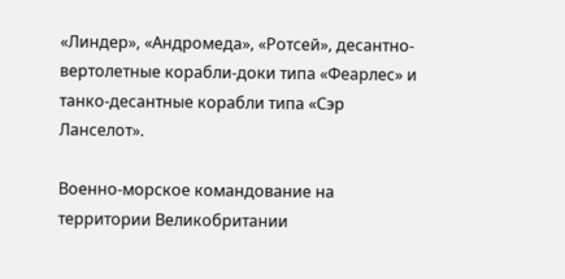«Линдер», «Андромеда», «Ротсей», десантно-вертолетные корабли-доки типа «Феарлес» и танко-десантные корабли типа «Сэр Ланселот».

Военно-морское командование на территории Великобритании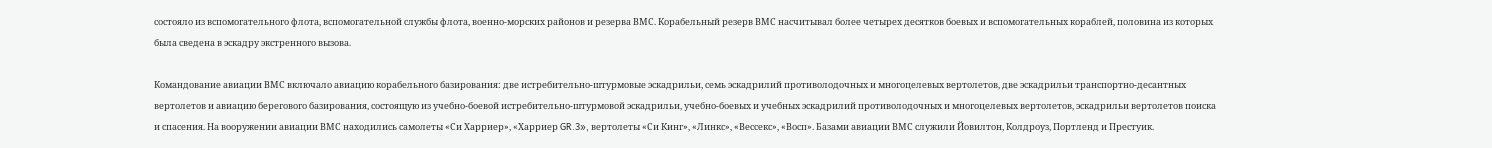состояло из вспомогательного флота, вспомогательной службы флота, военно-морских районов и резерва ВМС. Корабельный резерв ВМС насчитывал более четырех десятков боевых и вспомогательных кораблей, половина из которых была сведена в эскадру экстренного вызова.

Командование авиации ВМС включало авиацию корабельного базирования: две истребительно-штурмовые эскадрильи, семь эскадрилий противолодочных и многоцелевых вертолетов, две эскадрильи транспортно-десантных вертолетов и авиацию берегового базирования, состоящую из учебно-боевой истребительно-штурмовой эскадрильи, учебно-боевых и учебных эскадрилий противолодочных и многоцелевых вертолетов, эскадрильи вертолетов поиска и спасения. На вооружении авиации ВМС находились самолеты «Си Харриер», «Харриер GR.3», вертолеты «Си Кинг», «Линкс», «Вессекс», «Восп». Базами авиации ВМС служили Йовилтон, Колдроуз, Портленд и Престуик.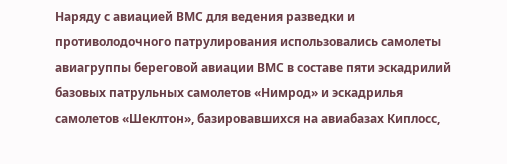Наряду с авиацией ВМС для ведения разведки и противолодочного патрулирования использовались самолеты авиагруппы береговой авиации ВМС в составе пяти эскадрилий базовых патрульных самолетов «Нимрод» и эскадрилья самолетов «Шеклтон», базировавшихся на авиабазах Киплосс,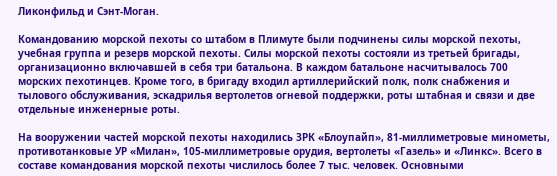Ликонфильд и Сэнт-Моган.

Командованию морской пехоты со штабом в Плимуте были подчинены силы морской пехоты, учебная группа и резерв морской пехоты. Силы морской пехоты состояли из третьей бригады, организационно включавшей в себя три батальона. В каждом батальоне насчитывалось 700 морских пехотинцев. Кроме того, в бригаду входил артиллерийский полк, полк снабжения и тылового обслуживания, эскадрилья вертолетов огневой поддержки, роты штабная и связи и две отдельные инженерные роты.

На вооружении частей морской пехоты находились ЗРК «Блоупайп», 81-миллиметровые минометы, противотанковые УР «Милан», 105-миллиметровые орудия, вертолеты «Газель» и «Линкс». Всего в составе командования морской пехоты числилось более 7 тыс. человек. Основными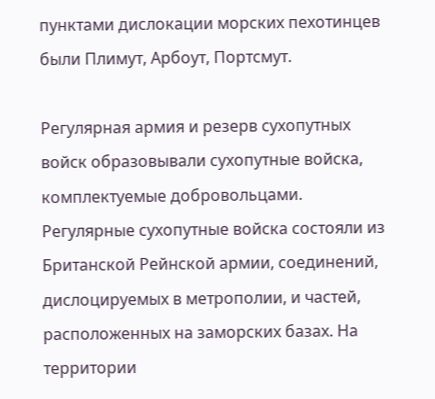пунктами дислокации морских пехотинцев были Плимут, Арбоут, Портсмут.

Регулярная армия и резерв сухопутных войск образовывали сухопутные войска, комплектуемые добровольцами. Регулярные сухопутные войска состояли из Британской Рейнской армии, соединений, дислоцируемых в метрополии, и частей, расположенных на заморских базах. На территории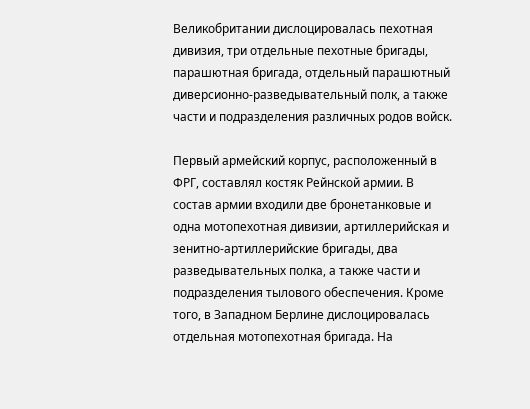Великобритании дислоцировалась пехотная дивизия, три отдельные пехотные бригады, парашютная бригада, отдельный парашютный диверсионно-разведывательный полк, а также части и подразделения различных родов войск.

Первый армейский корпус, расположенный в ФРГ, составлял костяк Рейнской армии. В состав армии входили две бронетанковые и одна мотопехотная дивизии, артиллерийская и зенитно-артиллерийские бригады, два разведывательных полка, а также части и подразделения тылового обеспечения. Кроме того, в Западном Берлине дислоцировалась отдельная мотопехотная бригада. На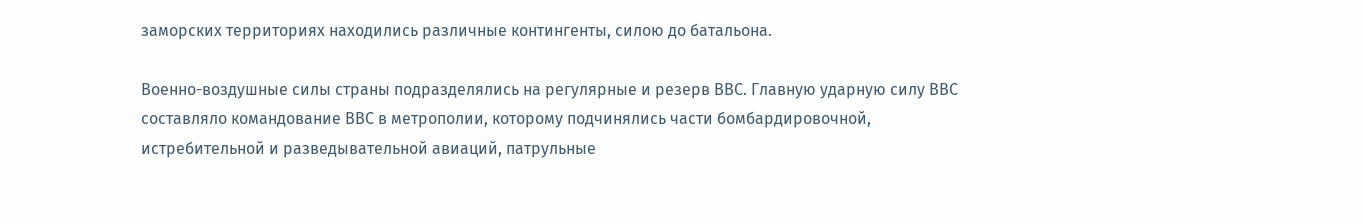заморских территориях находились различные контингенты, силою до батальона.

Военно-воздушные силы страны подразделялись на регулярные и резерв ВВС. Главную ударную силу ВВС составляло командование ВВС в метрополии, которому подчинялись части бомбардировочной, истребительной и разведывательной авиаций, патрульные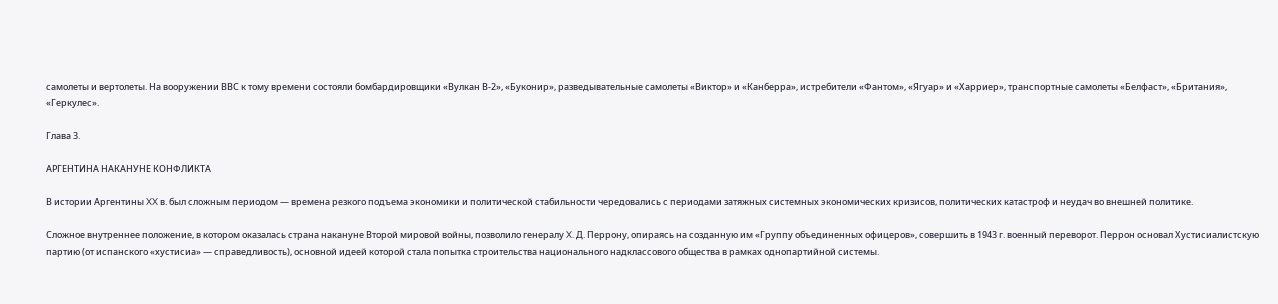самолеты и вертолеты. На вооружении ВВС к тому времени состояли бомбардировщики «Вулкан В-2», «Буконир», разведывательные самолеты «Виктор» и «Канберра», истребители «Фантом», «Ягуар» и «Харриер», транспортные самолеты «Белфаст», «Британия», «Геркулес».

Глава 3.

АРГЕНТИНА НАКАНУНЕ КОНФЛИКТА

В истории Аргентины XX в. был сложным периодом — времена резкого подъема экономики и политической стабильности чередовались с периодами затяжных системных экономических кризисов, политических катастроф и неудач во внешней политике.

Сложное внутреннее положение, в котором оказалась страна накануне Второй мировой войны, позволило генералу X. Д. Перрону, опираясь на созданную им «Группу объединенных офицеров», совершить в 1943 г. военный переворот. Перрон основал Хустисиалистскую партию (от испанского «хустисиа» — справедливость), основной идеей которой стала попытка строительства национального надклассового общества в рамках однопартийной системы.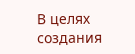В целях создания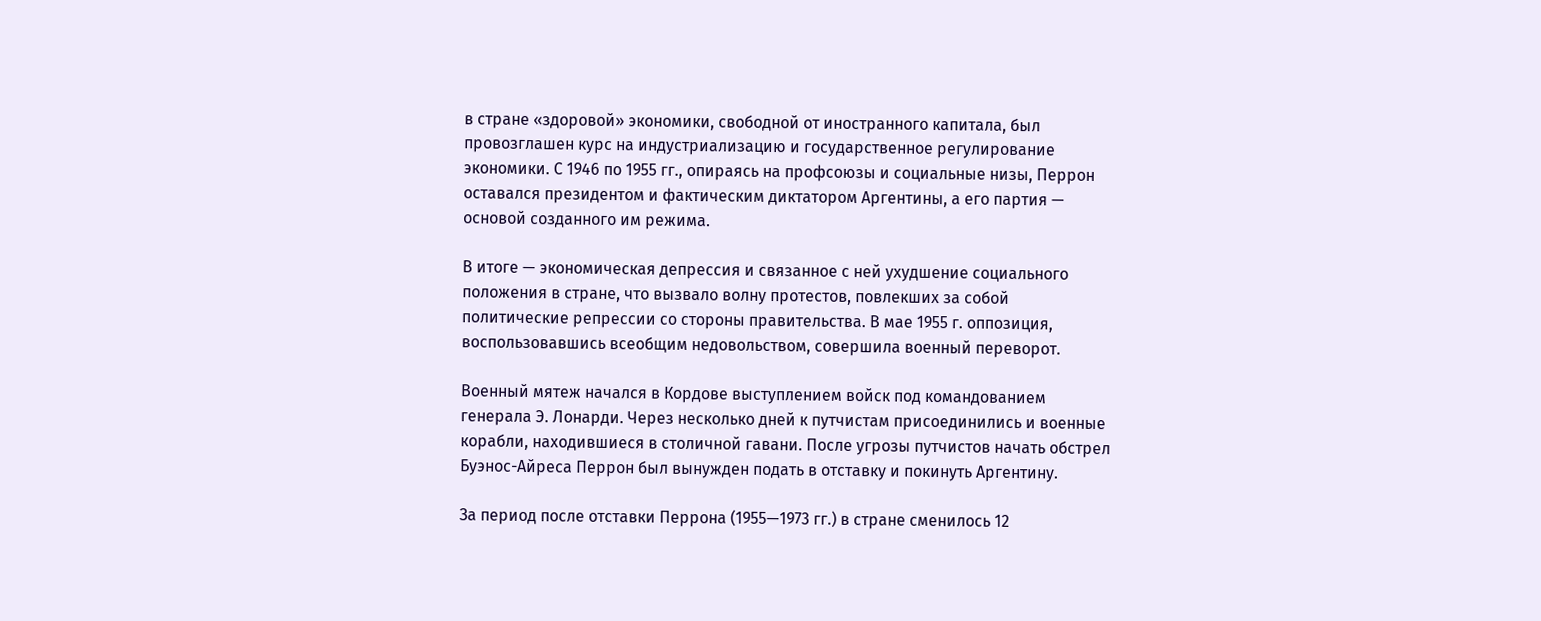в стране «здоровой» экономики, свободной от иностранного капитала, был провозглашен курс на индустриализацию и государственное регулирование экономики. С 1946 по 1955 гг., опираясь на профсоюзы и социальные низы, Перрон оставался президентом и фактическим диктатором Аргентины, а его партия — основой созданного им режима.

В итоге — экономическая депрессия и связанное с ней ухудшение социального положения в стране, что вызвало волну протестов, повлекших за собой политические репрессии со стороны правительства. В мае 1955 г. оппозиция, воспользовавшись всеобщим недовольством, совершила военный переворот.

Военный мятеж начался в Кордове выступлением войск под командованием генерала Э. Лонарди. Через несколько дней к путчистам присоединились и военные корабли, находившиеся в столичной гавани. После угрозы путчистов начать обстрел Буэнос-Айреса Перрон был вынужден подать в отставку и покинуть Аргентину.

За период после отставки Перрона (1955—1973 гг.) в стране сменилось 12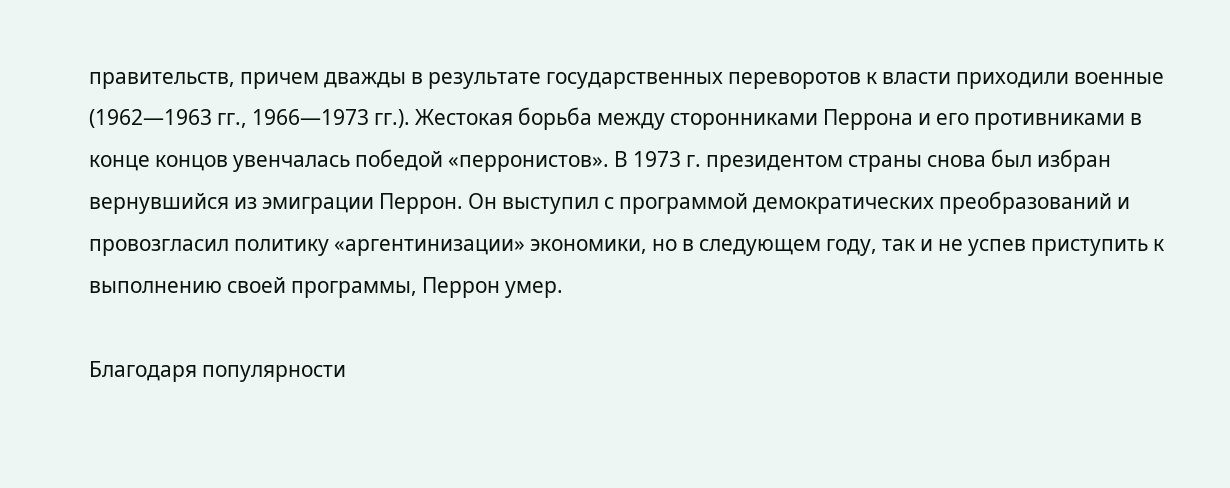правительств, причем дважды в результате государственных переворотов к власти приходили военные (1962—1963 гг., 1966—1973 гг.). Жестокая борьба между сторонниками Перрона и его противниками в конце концов увенчалась победой «перронистов». В 1973 г. президентом страны снова был избран вернувшийся из эмиграции Перрон. Он выступил с программой демократических преобразований и провозгласил политику «аргентинизации» экономики, но в следующем году, так и не успев приступить к выполнению своей программы, Перрон умер.

Благодаря популярности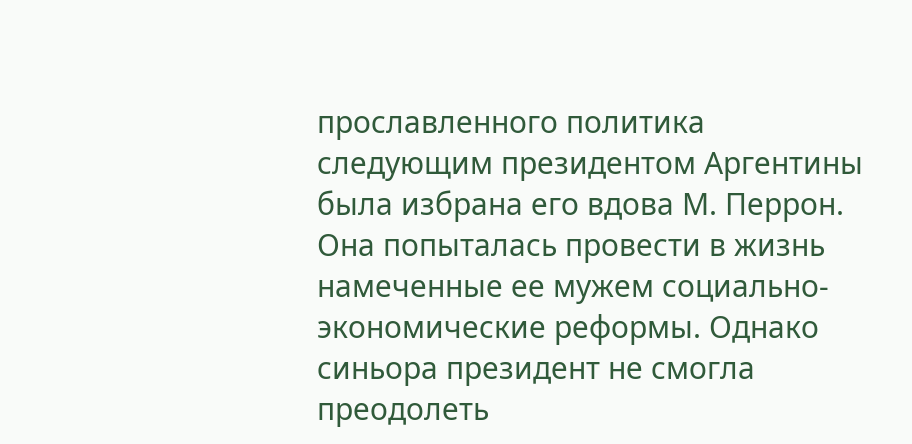прославленного политика следующим президентом Аргентины была избрана его вдова М. Перрон. Она попыталась провести в жизнь намеченные ее мужем социально-экономические реформы. Однако синьора президент не смогла преодолеть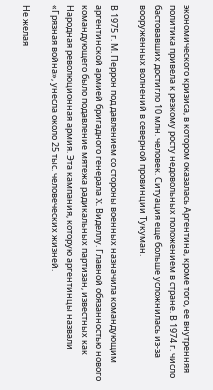экономического кризиса, в котором оказалась Аргентина, кроме того, ее внутренняя политика привела к резкому росту недовольных положением в стране. В 1974 г. число бастовавших достигло 10 млн. человек. Ситуация еще больше усложнилась из-за вооруженных волнений в северной провинции Тукуман.

В 1975 г. М. Перрон под давлением со стороны военных назначила командующим аргентинской армией бригадного генерала X. Виделлу. Главной обязанностью нового командующего было подавление мятежа радикальных партизан, известных как Народная революционная армия. Эта кампания, которую аргентинцы назвали «Грязная война», унесла около 25 тыс. человеческих жизней.

Не желая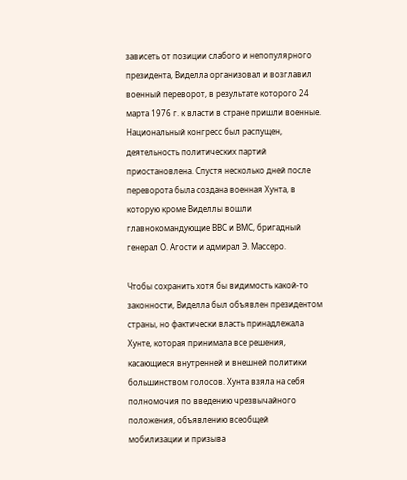зависеть от позиции слабого и непопулярного президента, Виделла организовал и возглавил военный переворот, в результате которого 24 марта 1976 г. к власти в стране пришли военные. Национальный конгресс был распущен, деятельность политических партий приостановлена. Спустя несколько дней после переворота была создана военная Хунта, в которую кроме Виделлы вошли главнокомандующие ВВС и ВМС, бригадный генерал О. Агости и адмирал Э. Массеро.

Чтобы сохранить хотя бы видимость какой-то законности, Виделла был объявлен президентом страны, но фактически власть принадлежала Хунте, которая принимала все решения, касающиеся внутренней и внешней политики большинством голосов. Хунта взяла на себя полномочия по введению чрезвычайного положения, объявлению всеобщей мобилизации и призыва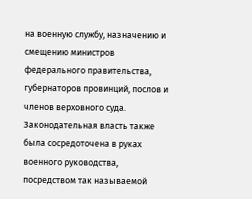на военную службу, назначению и смещению министров федерального правительства, губернаторов провинций, послов и членов верховного суда. Законодательная власть также была сосредоточена в руках военного руководства, посредством так называемой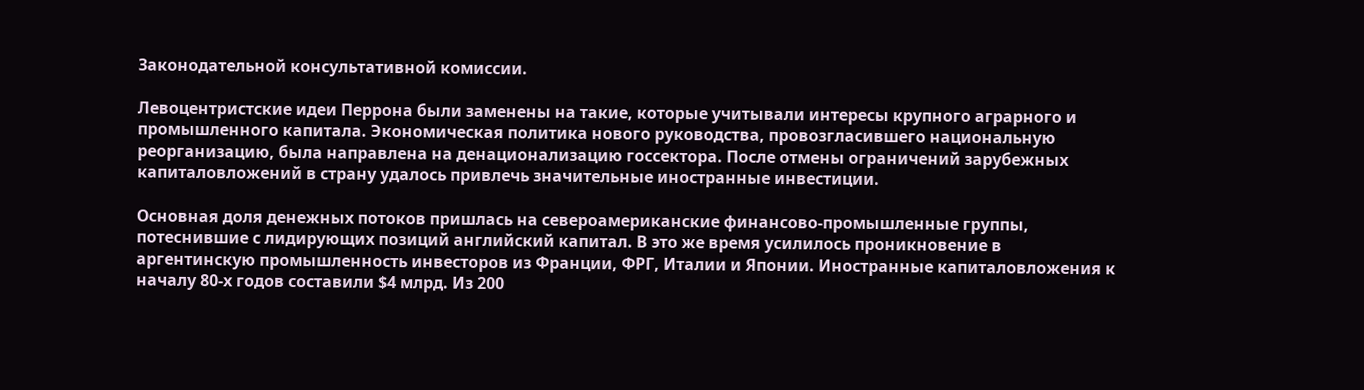Законодательной консультативной комиссии.

Левоцентристские идеи Перрона были заменены на такие, которые учитывали интересы крупного аграрного и промышленного капитала. Экономическая политика нового руководства, провозгласившего национальную реорганизацию, была направлена на денационализацию госсектора. После отмены ограничений зарубежных капиталовложений в страну удалось привлечь значительные иностранные инвестиции.

Основная доля денежных потоков пришлась на североамериканские финансово-промышленные группы, потеснившие с лидирующих позиций английский капитал. В это же время усилилось проникновение в аргентинскую промышленность инвесторов из Франции, ФРГ, Италии и Японии. Иностранные капиталовложения к началу 80-х годов составили $4 млрд. Из 200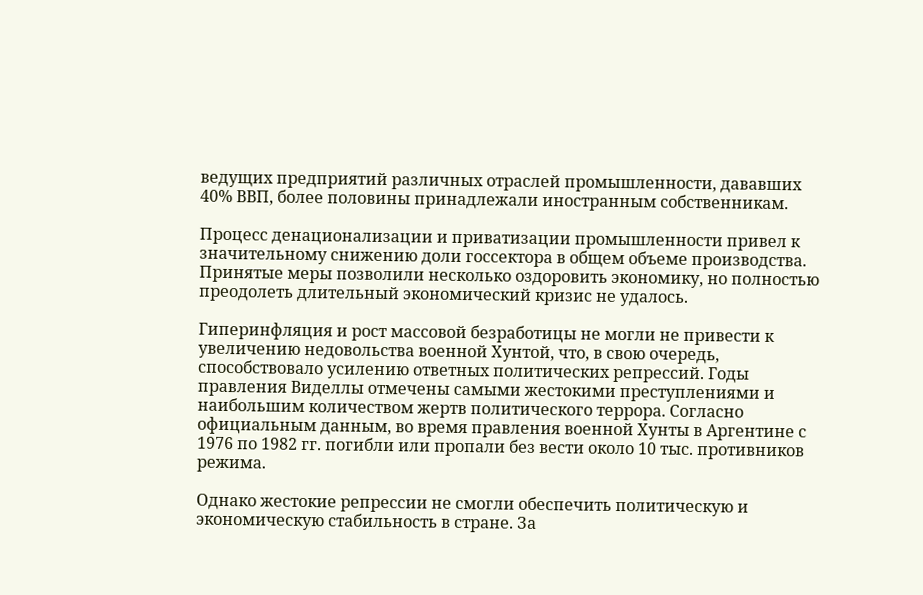ведущих предприятий различных отраслей промышленности, дававших 40% ВВП, более половины принадлежали иностранным собственникам.

Процесс денационализации и приватизации промышленности привел к значительному снижению доли госсектора в общем объеме производства. Принятые меры позволили несколько оздоровить экономику, но полностью преодолеть длительный экономический кризис не удалось.

Гиперинфляция и рост массовой безработицы не могли не привести к увеличению недовольства военной Хунтой, что, в свою очередь, способствовало усилению ответных политических репрессий. Годы правления Виделлы отмечены самыми жестокими преступлениями и наибольшим количеством жертв политического террора. Согласно официальным данным, во время правления военной Хунты в Аргентине с 1976 по 1982 гг. погибли или пропали без вести около 10 тыс. противников режима.

Однако жестокие репрессии не смогли обеспечить политическую и экономическую стабильность в стране. За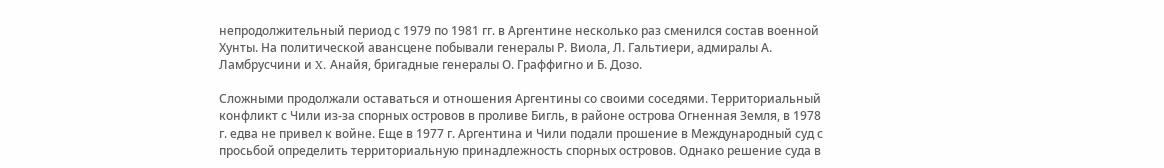непродолжительный период с 1979 по 1981 гг. в Аргентине несколько раз сменился состав военной Хунты. На политической авансцене побывали генералы Р. Виола, Л. Гальтиери, адмиралы А. Ламбрусчини и X. Анайя, бригадные генералы О. Граффигно и Б. Дозо.

Сложными продолжали оставаться и отношения Аргентины со своими соседями. Территориальный конфликт с Чили из-за спорных островов в проливе Бигль, в районе острова Огненная Земля, в 1978 г. едва не привел к войне. Еще в 1977 г. Аргентина и Чили подали прошение в Международный суд с просьбой определить территориальную принадлежность спорных островов. Однако решение суда в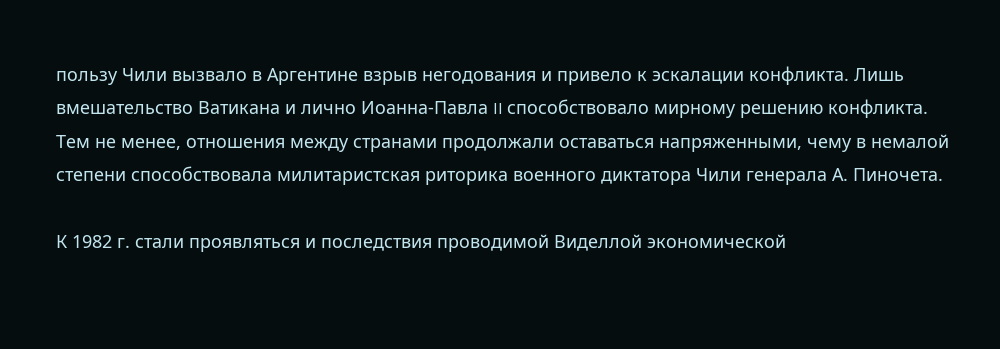пользу Чили вызвало в Аргентине взрыв негодования и привело к эскалации конфликта. Лишь вмешательство Ватикана и лично Иоанна-Павла II способствовало мирному решению конфликта. Тем не менее, отношения между странами продолжали оставаться напряженными, чему в немалой степени способствовала милитаристская риторика военного диктатора Чили генерала А. Пиночета.

К 1982 г. стали проявляться и последствия проводимой Виделлой экономической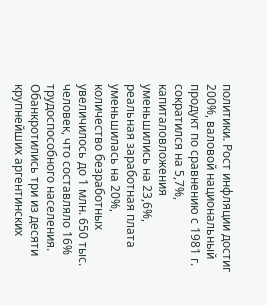политики. Рост инфляции достиг 200%, валовой национальный продукт по сравнению с 1981 г. сократился на 5,7%, капиталовложения уменьшились на 23,6%, реальная заработная плата уменьшилась на 20%, количество безработных увеличилось до 1 млн. 650 тыс. человек, что составляло 16% трудоспособного населения. Обанкротились три из десяти крупнейших аргентинских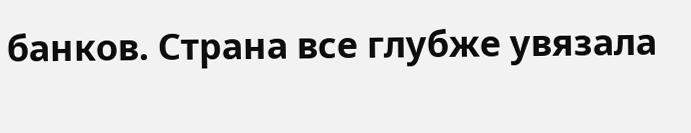банков. Страна все глубже увязала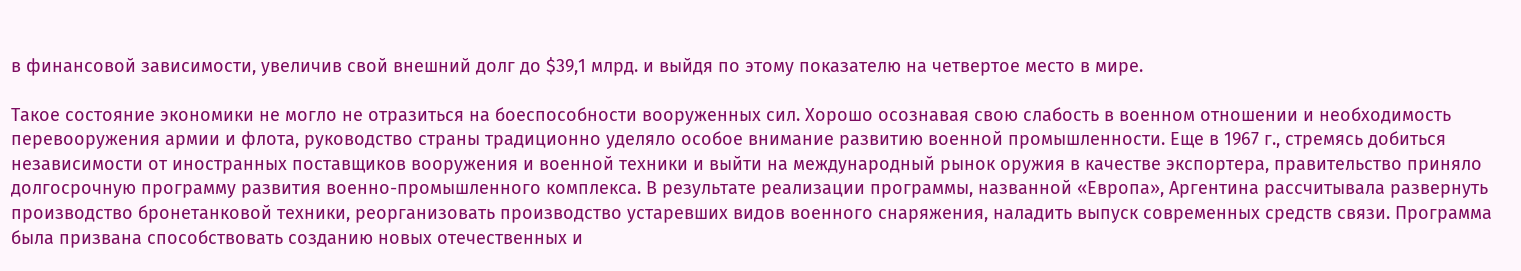в финансовой зависимости, увеличив свой внешний долг до $39,1 млрд. и выйдя по этому показателю на четвертое место в мире.

Такое состояние экономики не могло не отразиться на боеспособности вооруженных сил. Хорошо осознавая свою слабость в военном отношении и необходимость перевооружения армии и флота, руководство страны традиционно уделяло особое внимание развитию военной промышленности. Еще в 1967 г., стремясь добиться независимости от иностранных поставщиков вооружения и военной техники и выйти на международный рынок оружия в качестве экспортера, правительство приняло долгосрочную программу развития военно-промышленного комплекса. В результате реализации программы, названной «Европа», Аргентина рассчитывала развернуть производство бронетанковой техники, реорганизовать производство устаревших видов военного снаряжения, наладить выпуск современных средств связи. Программа была призвана способствовать созданию новых отечественных и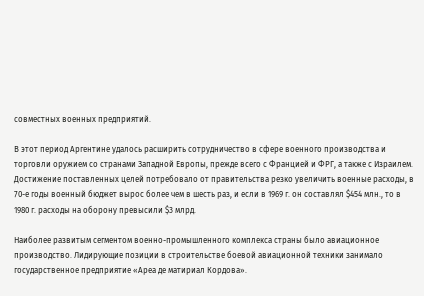совместных военных предприятий.

В этот период Аргентине удалось расширить сотрудничество в сфере военного производства и торговли оружием со странами Западной Европы, прежде всего с Францией и ФРГ, а также с Израилем. Достижение поставленных целей потребовало от правительства резко увеличить военные расходы, в 70-е годы военный бюджет вырос более чем в шесть раз, и если в 1969 г. он составлял $454 млн., то в 1980 г. расходы на оборону превысили $3 млрд.

Наиболее развитым сегментом военно-промышленного комплекса страны было авиационное производство. Лидирующие позиции в строительстве боевой авиационной техники занимало государственное предприятие «Ареа де матириал Кордова».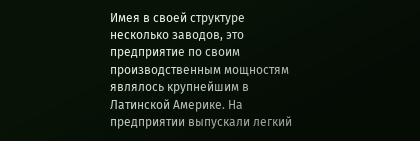Имея в своей структуре несколько заводов, это предприятие по своим производственным мощностям являлось крупнейшим в Латинской Америке. На предприятии выпускали легкий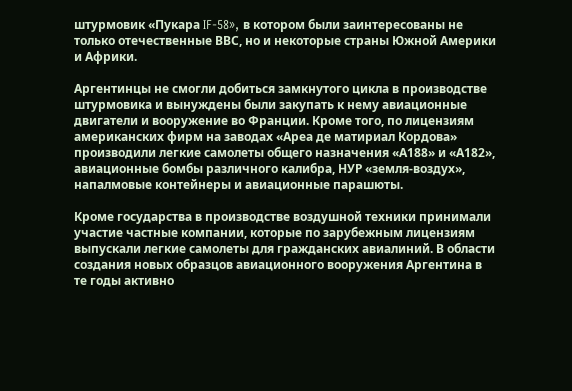штурмовик «Пукара IF-58», в котором были заинтересованы не только отечественные ВВС, но и некоторые страны Южной Америки и Африки.

Аргентинцы не смогли добиться замкнутого цикла в производстве штурмовика и вынуждены были закупать к нему авиационные двигатели и вооружение во Франции. Кроме того, по лицензиям американских фирм на заводах «Ареа де матириал Кордова» производили легкие самолеты общего назначения «А188» и «А182», авиационные бомбы различного калибра, НУР «земля-воздух», напалмовые контейнеры и авиационные парашюты.

Кроме государства в производстве воздушной техники принимали участие частные компании, которые по зарубежным лицензиям выпускали легкие самолеты для гражданских авиалиний. В области создания новых образцов авиационного вооружения Аргентина в те годы активно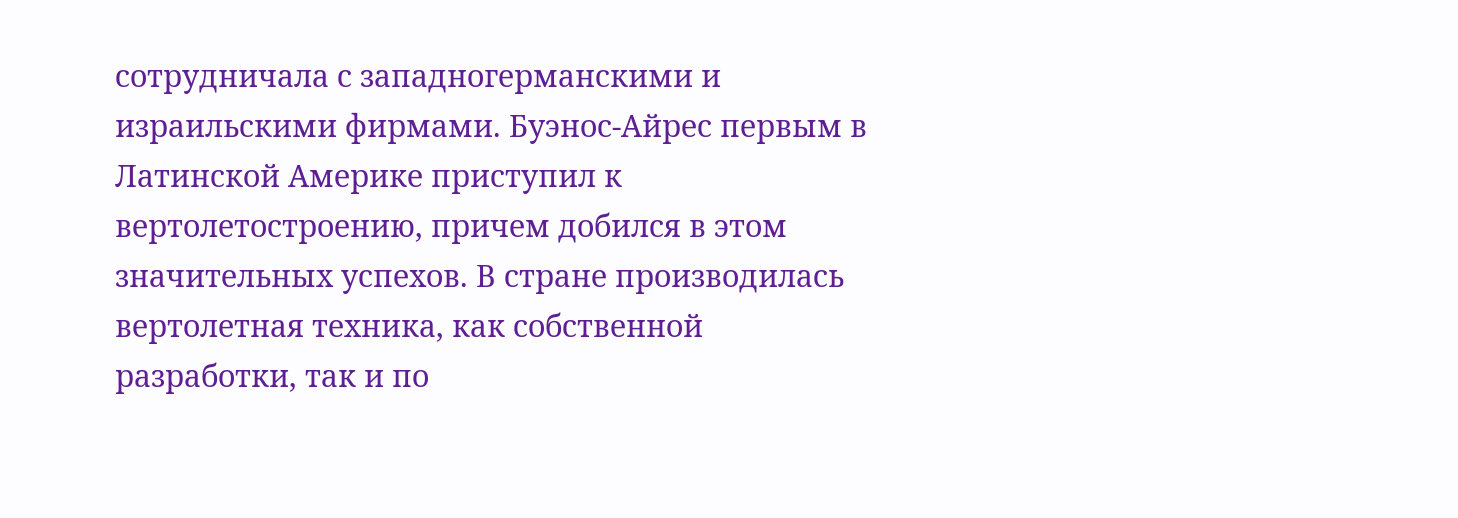сотрудничала с западногерманскими и израильскими фирмами. Буэнос-Айрес первым в Латинской Америке приступил к вертолетостроению, причем добился в этом значительных успехов. В стране производилась вертолетная техника, как собственной разработки, так и по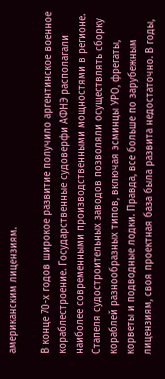американским лицензиям.

В конце 70-х годов широкое развитие получило аргентинское военное кораблестроение. Государственные судоверфи АФНЭ располагали наиболее современными производственными мощностями в регионе. Стапеля судостроительных заводов позволяли осуществлять сборку кораблей разнообразных типов, включая эсминцы УРО, фрегаты, корветы и подводные лодки. Правда, все больше по зарубежным лицензиям, своя проектная база была развита недостаточно. В годы,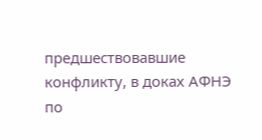предшествовавшие конфликту, в доках АФНЭ по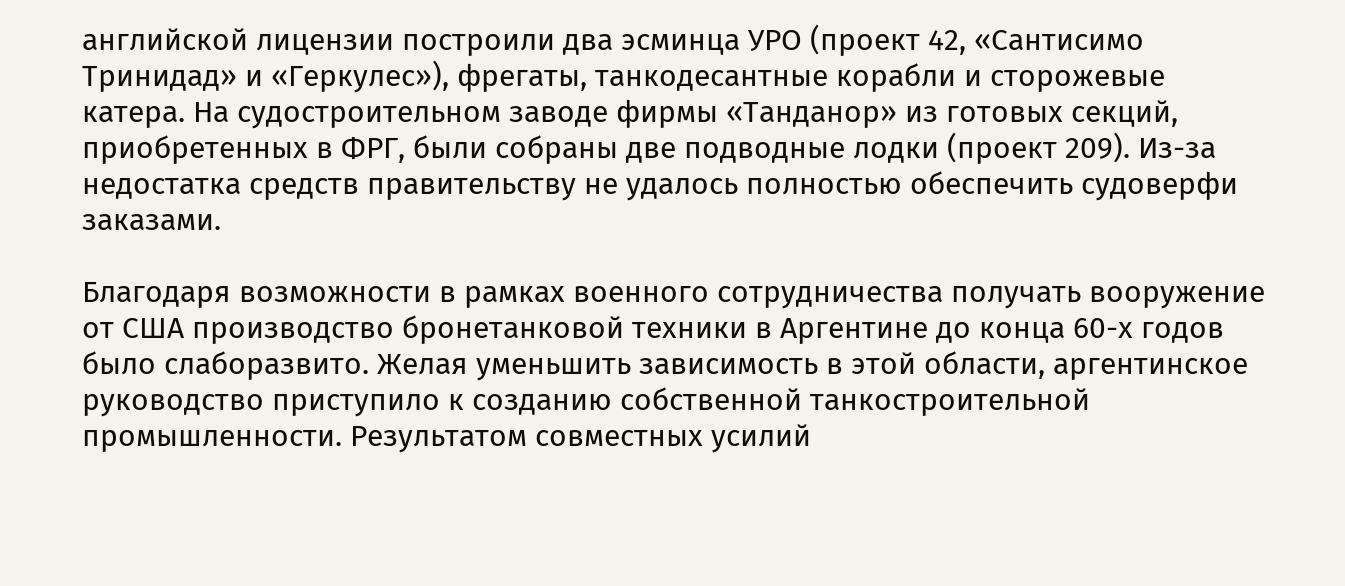английской лицензии построили два эсминца УРО (проект 42, «Сантисимо Тринидад» и «Геркулес»), фрегаты, танкодесантные корабли и сторожевые катера. На судостроительном заводе фирмы «Танданор» из готовых секций, приобретенных в ФРГ, были собраны две подводные лодки (проект 209). Из-за недостатка средств правительству не удалось полностью обеспечить судоверфи заказами.

Благодаря возможности в рамках военного сотрудничества получать вооружение от США производство бронетанковой техники в Аргентине до конца 60-х годов было слаборазвито. Желая уменьшить зависимость в этой области, аргентинское руководство приступило к созданию собственной танкостроительной промышленности. Результатом совместных усилий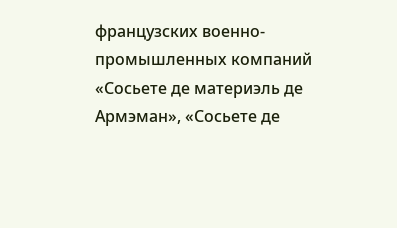французских военно-промышленных компаний «Сосьете де материэль де Армэман», «Сосьете де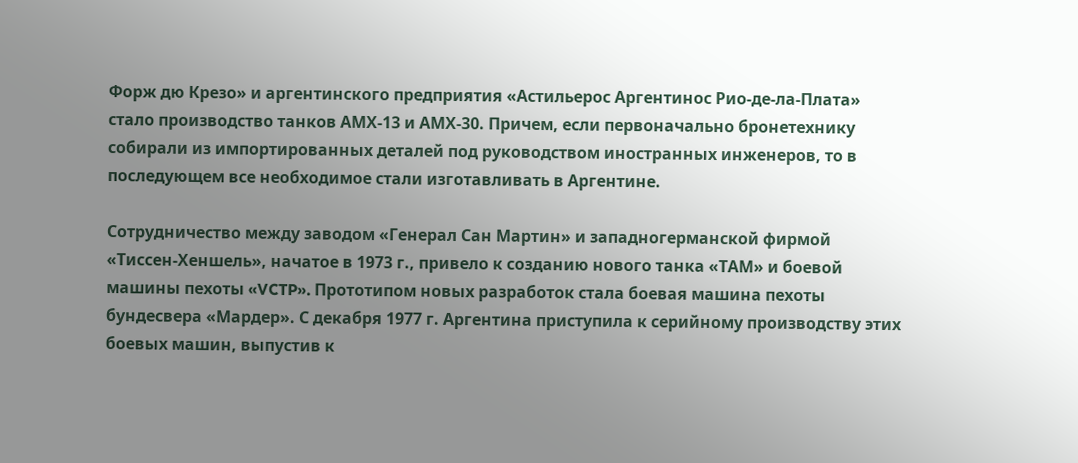Форж дю Крезо» и аргентинского предприятия «Астильерос Аргентинос Рио-де-ла-Плата» стало производство танков АМХ-13 и АМХ-30. Причем, если первоначально бронетехнику собирали из импортированных деталей под руководством иностранных инженеров, то в последующем все необходимое стали изготавливать в Аргентине.

Сотрудничество между заводом «Генерал Сан Мартин» и западногерманской фирмой «Тиссен-Хеншель», начатое в 1973 г., привело к созданию нового танка «ТАМ» и боевой машины пехоты «VCTP». Прототипом новых разработок стала боевая машина пехоты бундесвера «Мардер». С декабря 1977 г. Аргентина приступила к серийному производству этих боевых машин, выпустив к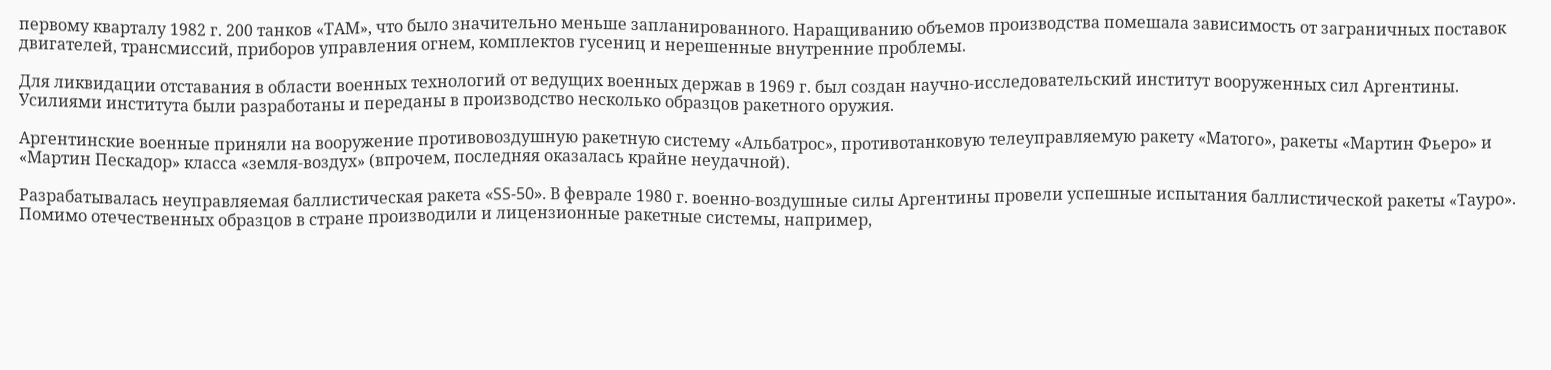первому кварталу 1982 г. 200 танков «ТАМ», что было значительно меньше запланированного. Наращиванию объемов производства помешала зависимость от заграничных поставок двигателей, трансмиссий, приборов управления огнем, комплектов гусениц и нерешенные внутренние проблемы.

Для ликвидации отставания в области военных технологий от ведущих военных держав в 1969 г. был создан научно-исследовательский институт вооруженных сил Аргентины. Усилиями института были разработаны и переданы в производство несколько образцов ракетного оружия.

Аргентинские военные приняли на вооружение противовоздушную ракетную систему «Альбатрос», противотанковую телеуправляемую ракету «Матого», ракеты «Мартин Фьеро» и «Мартин Пескадор» класса «земля-воздух» (впрочем, последняя оказалась крайне неудачной).

Разрабатывалась неуправляемая баллистическая ракета «SS-50». В феврале 1980 г. военно-воздушные силы Аргентины провели успешные испытания баллистической ракеты «Тауро». Помимо отечественных образцов в стране производили и лицензионные ракетные системы, например,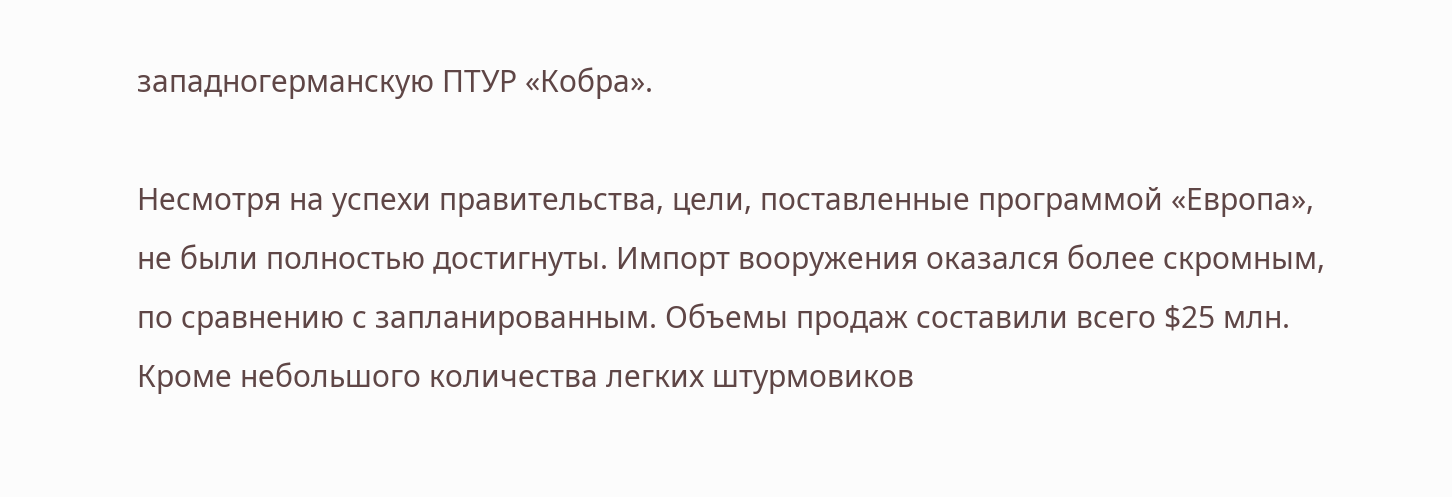западногерманскую ПТУР «Кобра».

Несмотря на успехи правительства, цели, поставленные программой «Европа», не были полностью достигнуты. Импорт вооружения оказался более скромным, по сравнению с запланированным. Объемы продаж составили всего $25 млн. Кроме небольшого количества легких штурмовиков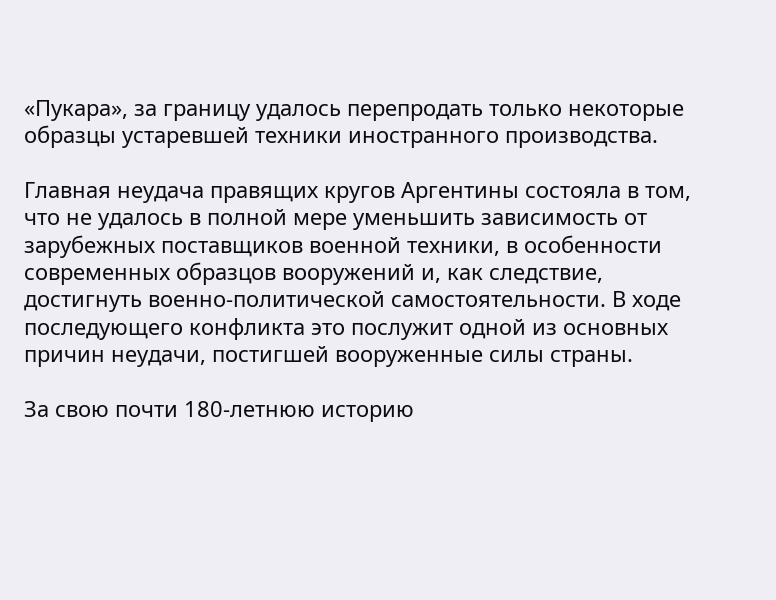«Пукара», за границу удалось перепродать только некоторые образцы устаревшей техники иностранного производства.

Главная неудача правящих кругов Аргентины состояла в том, что не удалось в полной мере уменьшить зависимость от зарубежных поставщиков военной техники, в особенности современных образцов вооружений и, как следствие, достигнуть военно-политической самостоятельности. В ходе последующего конфликта это послужит одной из основных причин неудачи, постигшей вооруженные силы страны.

За свою почти 180-летнюю историю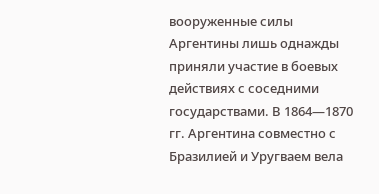вооруженные силы Аргентины лишь однажды приняли участие в боевых действиях с соседними государствами. В 1864—1870 гг. Аргентина совместно с Бразилией и Уругваем вела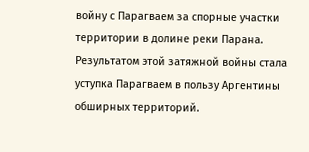войну с Парагваем за спорные участки территории в долине реки Парана. Результатом этой затяжной войны стала уступка Парагваем в пользу Аргентины обширных территорий.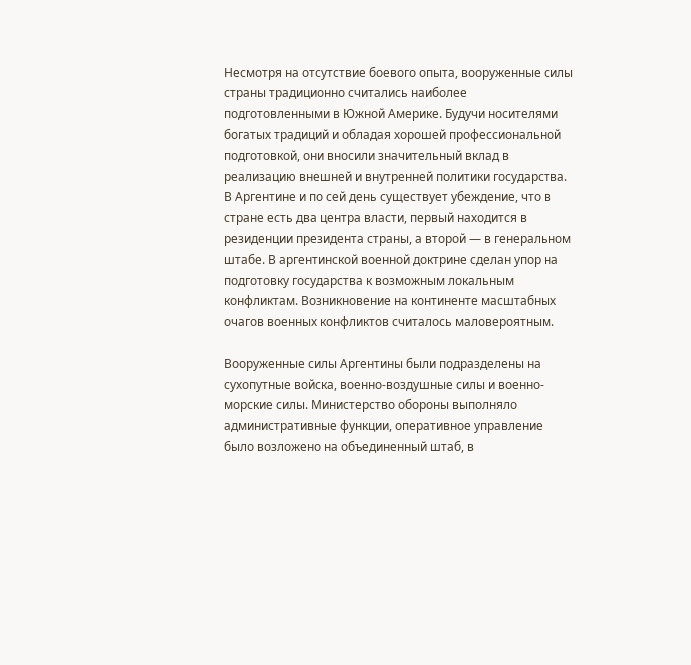Несмотря на отсутствие боевого опыта, вооруженные силы страны традиционно считались наиболее подготовленными в Южной Америке. Будучи носителями богатых традиций и обладая хорошей профессиональной подготовкой, они вносили значительный вклад в реализацию внешней и внутренней политики государства. В Аргентине и по сей день существует убеждение, что в стране есть два центра власти, первый находится в резиденции президента страны, а второй — в генеральном штабе. В аргентинской военной доктрине сделан упор на подготовку государства к возможным локальным конфликтам. Возникновение на континенте масштабных очагов военных конфликтов считалось маловероятным.

Вооруженные силы Аргентины были подразделены на сухопутные войска, военно-воздушные силы и военно-морские силы. Министерство обороны выполняло административные функции, оперативное управление было возложено на объединенный штаб, в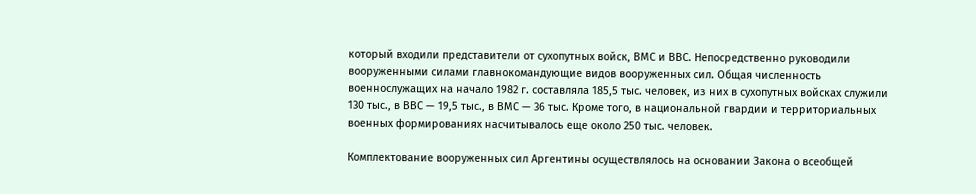который входили представители от сухопутных войск, ВМС и ВВС. Непосредственно руководили вооруженными силами главнокомандующие видов вооруженных сил. Общая численность военнослужащих на начало 1982 г. составляла 185,5 тыс. человек, из них в сухопутных войсках служили 130 тыс., в ВВС — 19,5 тыс., в ВМС — 36 тыс. Кроме того, в национальной гвардии и территориальных военных формированиях насчитывалось еще около 250 тыс. человек.

Комплектование вооруженных сил Аргентины осуществлялось на основании Закона о всеобщей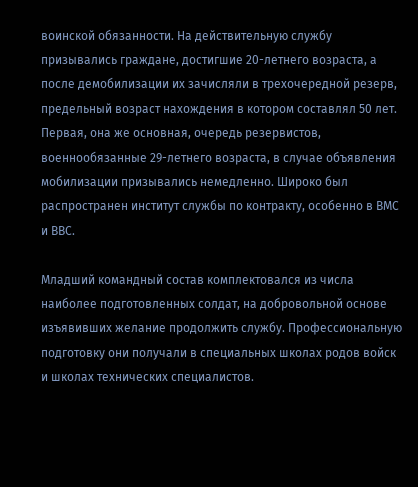воинской обязанности. На действительную службу призывались граждане, достигшие 20-летнего возраста, а после демобилизации их зачисляли в трехочередной резерв, предельный возраст нахождения в котором составлял 50 лет. Первая, она же основная, очередь резервистов, военнообязанные 29-летнего возраста, в случае объявления мобилизации призывались немедленно. Широко был распространен институт службы по контракту, особенно в ВМС и ВВС.

Младший командный состав комплектовался из числа наиболее подготовленных солдат, на добровольной основе изъявивших желание продолжить службу. Профессиональную подготовку они получали в специальных школах родов войск и школах технических специалистов.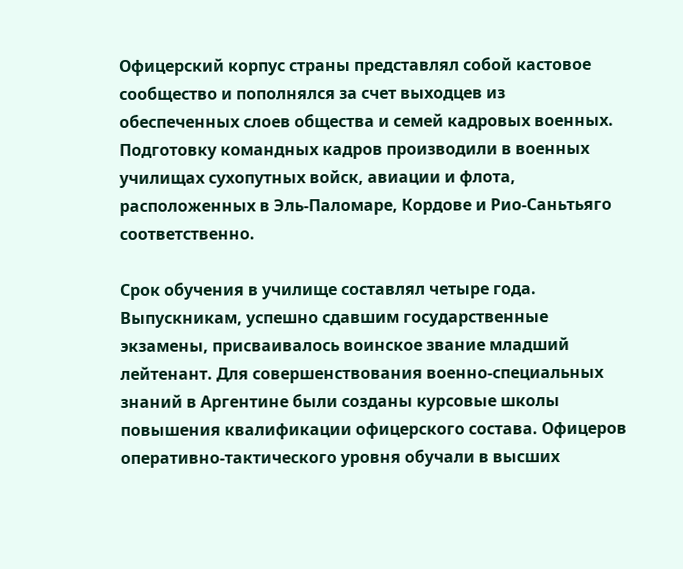Офицерский корпус страны представлял собой кастовое сообщество и пополнялся за счет выходцев из обеспеченных слоев общества и семей кадровых военных. Подготовку командных кадров производили в военных училищах сухопутных войск, авиации и флота, расположенных в Эль-Паломаре, Кордове и Рио-Саньтьяго соответственно.

Срок обучения в училище составлял четыре года. Выпускникам, успешно сдавшим государственные экзамены, присваивалось воинское звание младший лейтенант. Для совершенствования военно-специальных знаний в Аргентине были созданы курсовые школы повышения квалификации офицерского состава. Офицеров оперативно-тактического уровня обучали в высших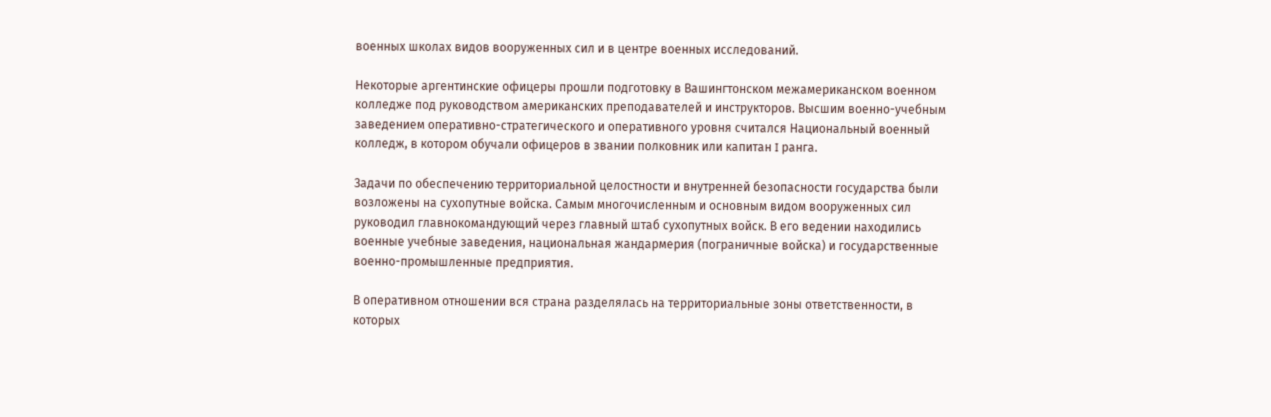военных школах видов вооруженных сил и в центре военных исследований.

Некоторые аргентинские офицеры прошли подготовку в Вашингтонском межамериканском военном колледже под руководством американских преподавателей и инструкторов. Высшим военно-учебным заведением оперативно-стратегического и оперативного уровня считался Национальный военный колледж, в котором обучали офицеров в звании полковник или капитан I ранга.

Задачи по обеспечению территориальной целостности и внутренней безопасности государства были возложены на сухопутные войска. Самым многочисленным и основным видом вооруженных сил руководил главнокомандующий через главный штаб сухопутных войск. В его ведении находились военные учебные заведения, национальная жандармерия (пограничные войска) и государственные военно-промышленные предприятия.

В оперативном отношении вся страна разделялась на территориальные зоны ответственности, в которых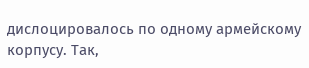дислоцировалось по одному армейскому корпусу. Так,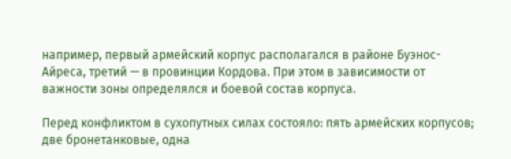например, первый армейский корпус располагался в районе Буэнос-Айреса, третий — в провинции Кордова. При этом в зависимости от важности зоны определялся и боевой состав корпуса.

Перед конфликтом в сухопутных силах состояло: пять армейских корпусов; две бронетанковые, одна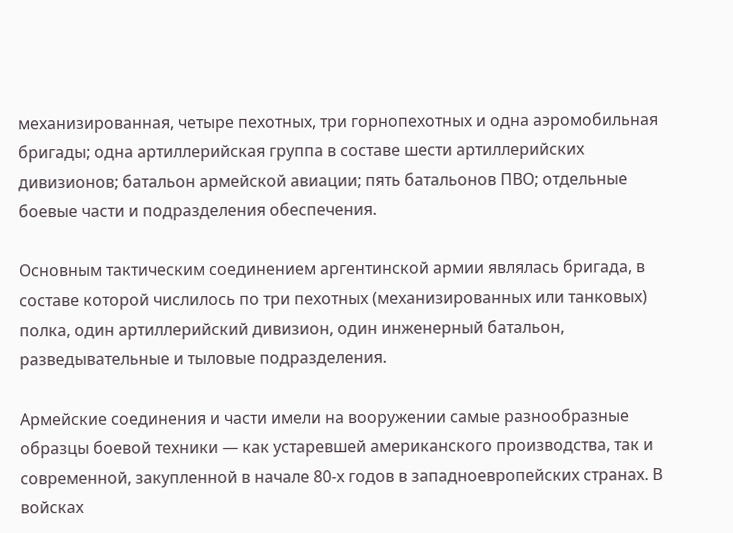механизированная, четыре пехотных, три горнопехотных и одна аэромобильная бригады; одна артиллерийская группа в составе шести артиллерийских дивизионов; батальон армейской авиации; пять батальонов ПВО; отдельные боевые части и подразделения обеспечения.

Основным тактическим соединением аргентинской армии являлась бригада, в составе которой числилось по три пехотных (механизированных или танковых) полка, один артиллерийский дивизион, один инженерный батальон, разведывательные и тыловые подразделения.

Армейские соединения и части имели на вооружении самые разнообразные образцы боевой техники — как устаревшей американского производства, так и современной, закупленной в начале 80-х годов в западноевропейских странах. В войсках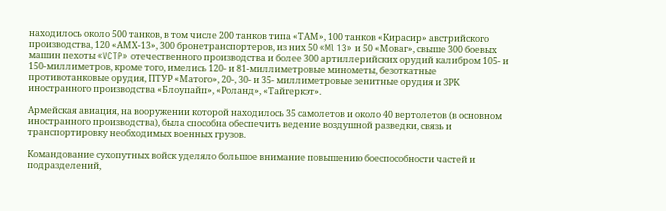находилось около 500 танков, в том числе 200 танков типа «ТАМ», 100 танков «Кирасир» австрийского производства, 120 «АМХ-13», 300 бронетранспортеров, из них 50 «Ml 13» и 50 «Моваг», свыше 300 боевых машин пехоты «VCTP» отечественного производства и более 300 артиллерийских орудий калибром 105- и 150-миллиметров, кроме того, имелись 120- и 81-миллиметровые минометы, безоткатные противотанковые орудия, ПТУР «Матого», 20-, 30- и 35- миллиметровые зенитные орудия и ЗРК иностранного производства «Блоупайп», «Роланд», «Тайгеркэт».

Армейская авиация, на вооружении которой находилось 35 самолетов и около 40 вертолетов (в основном иностранного производства), была способна обеспечить ведение воздушной разведки, связь и транспортировку необходимых военных грузов.

Командование сухопутных войск уделяло большое внимание повышению боеспособности частей и подразделений,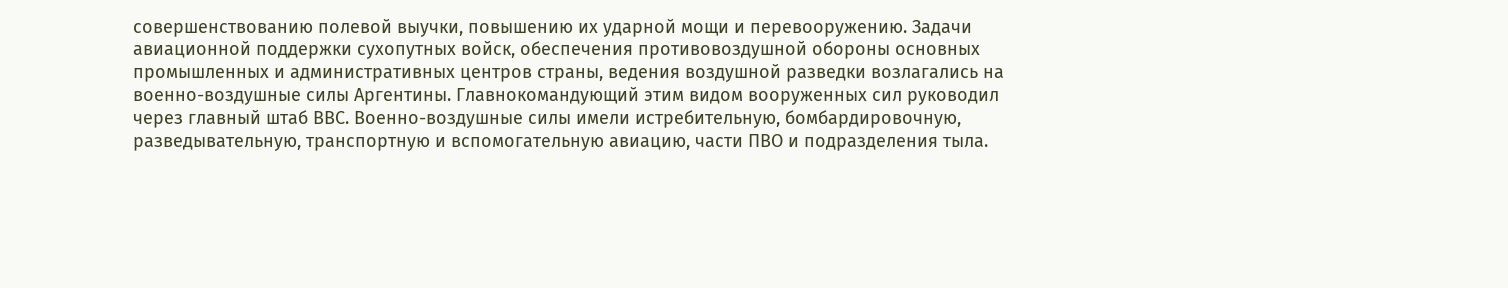совершенствованию полевой выучки, повышению их ударной мощи и перевооружению. Задачи авиационной поддержки сухопутных войск, обеспечения противовоздушной обороны основных промышленных и административных центров страны, ведения воздушной разведки возлагались на военно-воздушные силы Аргентины. Главнокомандующий этим видом вооруженных сил руководил через главный штаб ВВС. Военно-воздушные силы имели истребительную, бомбардировочную, разведывательную, транспортную и вспомогательную авиацию, части ПВО и подразделения тыла.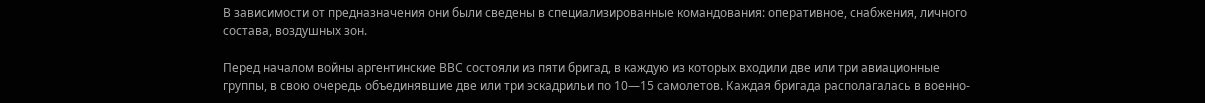В зависимости от предназначения они были сведены в специализированные командования: оперативное, снабжения, личного состава, воздушных зон.

Перед началом войны аргентинские ВВС состояли из пяти бригад, в каждую из которых входили две или три авиационные группы, в свою очередь объединявшие две или три эскадрильи по 10—15 самолетов. Каждая бригада располагалась в военно-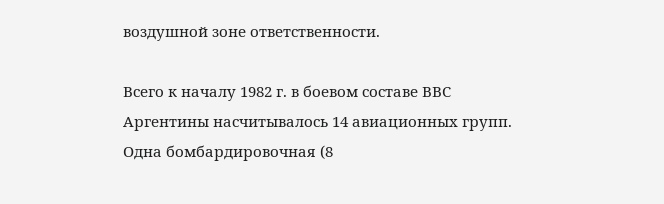воздушной зоне ответственности.

Всего к началу 1982 г. в боевом составе ВВС Аргентины насчитывалось 14 авиационных групп. Одна бомбардировочная (8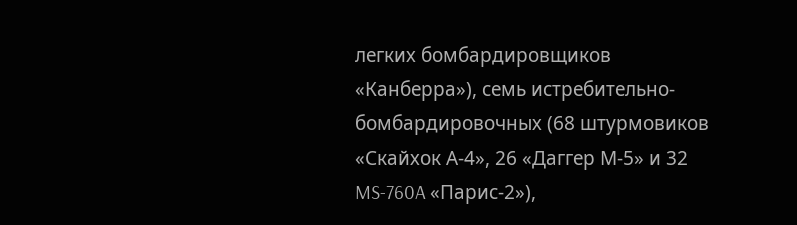легких бомбардировщиков «Канберра»), семь истребительно-бомбардировочных (68 штурмовиков «Скайхок А-4», 26 «Даггер М-5» и 32 MS-760A «Парис-2»),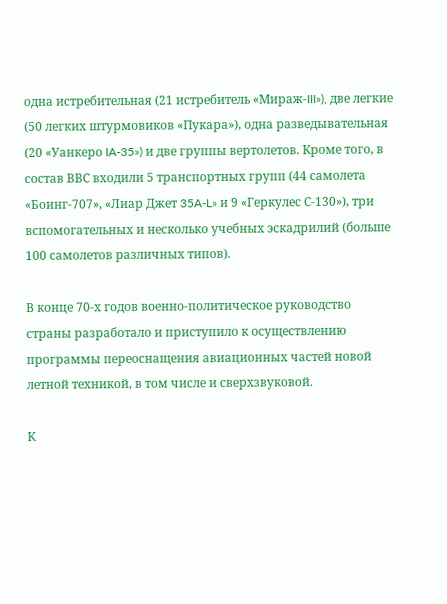одна истребительная (21 истребитель «Мираж-III»), две легкие (50 легких штурмовиков «Пукара»), одна разведывательная (20 «Уанкеро IA-35») и две группы вертолетов. Кроме того, в состав ВВС входили 5 транспортных групп (44 самолета «Боинг-707», «Лиар Джет 35A-L» и 9 «Геркулес С-130»), три вспомогательных и несколько учебных эскадрилий (больше 100 самолетов различных типов).

В конце 70-х годов военно-политическое руководство страны разработало и приступило к осуществлению программы переоснащения авиационных частей новой летной техникой, в том числе и сверхзвуковой.

К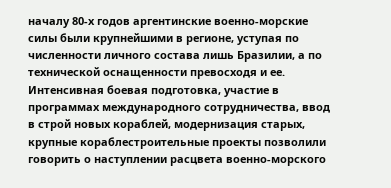началу 80-х годов аргентинские военно-морские силы были крупнейшими в регионе, уступая по численности личного состава лишь Бразилии, а по технической оснащенности превосходя и ее. Интенсивная боевая подготовка, участие в программах международного сотрудничества, ввод в строй новых кораблей, модернизация старых, крупные кораблестроительные проекты позволили говорить о наступлении расцвета военно-морского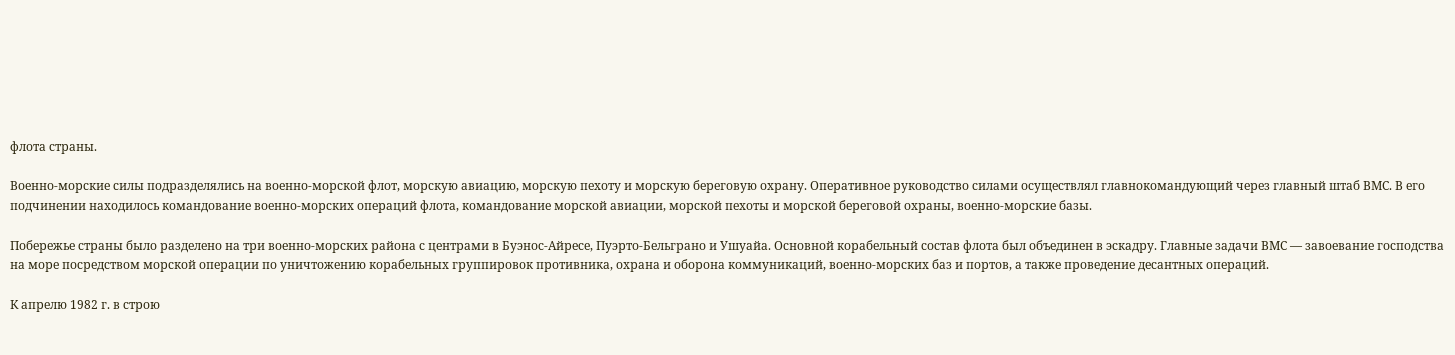флота страны.

Военно-морские силы подразделялись на военно-морской флот, морскую авиацию, морскую пехоту и морскую береговую охрану. Оперативное руководство силами осуществлял главнокомандующий через главный штаб ВМС. В его подчинении находилось командование военно-морских операций флота, командование морской авиации, морской пехоты и морской береговой охраны, военно-морские базы.

Побережье страны было разделено на три военно-морских района с центрами в Буэнос-Айресе, Пуэрто-Бельграно и Ушуайа. Основной корабельный состав флота был объединен в эскадру. Главные задачи ВМС — завоевание господства на море посредством морской операции по уничтожению корабельных группировок противника, охрана и оборона коммуникаций, военно-морских баз и портов, а также проведение десантных операций.

К апрелю 1982 г. в строю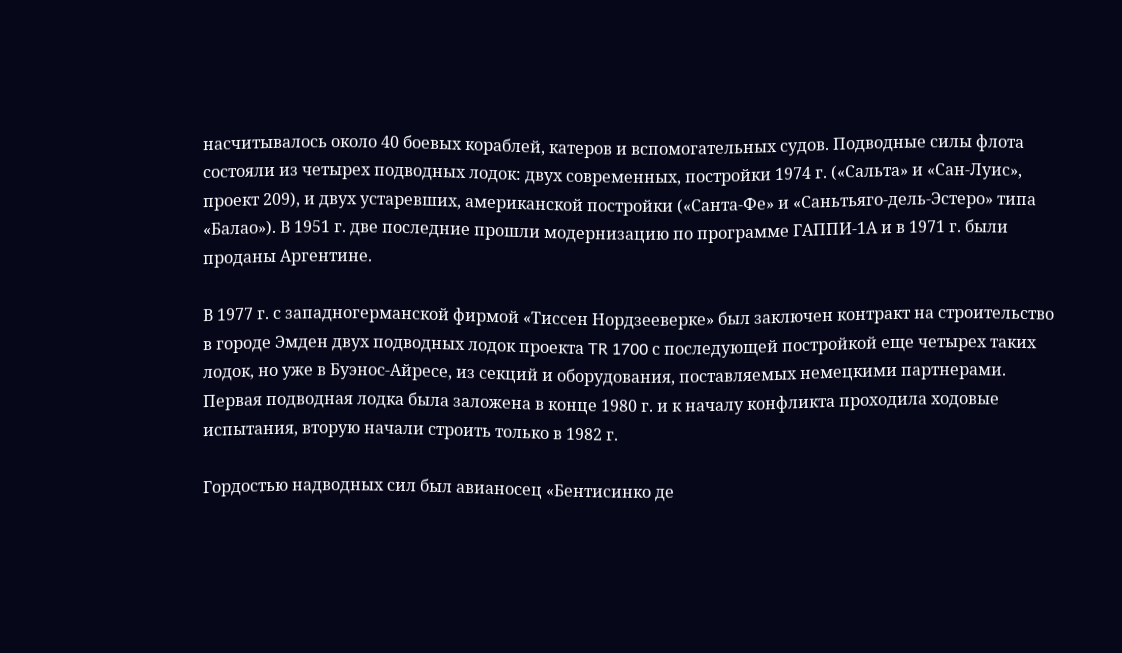насчитывалось около 40 боевых кораблей, катеров и вспомогательных судов. Подводные силы флота состояли из четырех подводных лодок: двух современных, постройки 1974 г. («Сальта» и «Сан-Луис», проект 209), и двух устаревших, американской постройки («Санта-Фе» и «Саньтьяго-дель-Эстеро» типа «Балао»). В 1951 г. две последние прошли модернизацию по программе ГАППИ-1А и в 1971 г. были проданы Аргентине.

В 1977 г. с западногерманской фирмой «Тиссен Нордзееверке» был заключен контракт на строительство в городе Эмден двух подводных лодок проекта TR 1700 с последующей постройкой еще четырех таких лодок, но уже в Буэнос-Айресе, из секций и оборудования, поставляемых немецкими партнерами. Первая подводная лодка была заложена в конце 1980 г. и к началу конфликта проходила ходовые испытания, вторую начали строить только в 1982 г.

Гордостью надводных сил был авианосец «Бентисинко де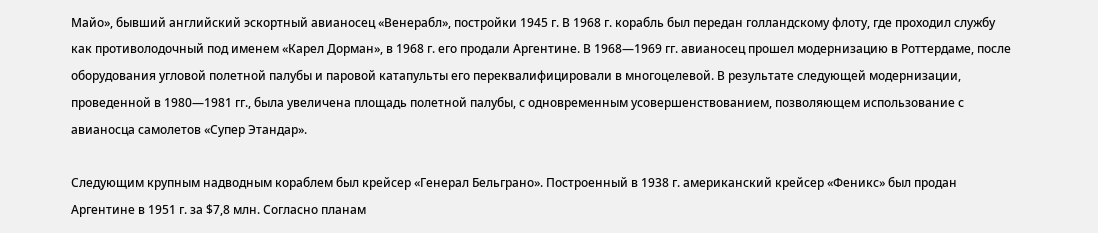Майо», бывший английский эскортный авианосец «Венерабл», постройки 1945 г. В 1968 г. корабль был передан голландскому флоту, где проходил службу как противолодочный под именем «Карел Дорман», в 1968 г. его продали Аргентине. В 1968—1969 гг. авианосец прошел модернизацию в Роттердаме, после оборудования угловой полетной палубы и паровой катапульты его переквалифицировали в многоцелевой. В результате следующей модернизации, проведенной в 1980—1981 гг., была увеличена площадь полетной палубы, с одновременным усовершенствованием, позволяющем использование с авианосца самолетов «Супер Этандар».

Следующим крупным надводным кораблем был крейсер «Генерал Бельграно». Построенный в 1938 г. американский крейсер «Феникс» был продан Аргентине в 1951 г. за $7,8 млн. Согласно планам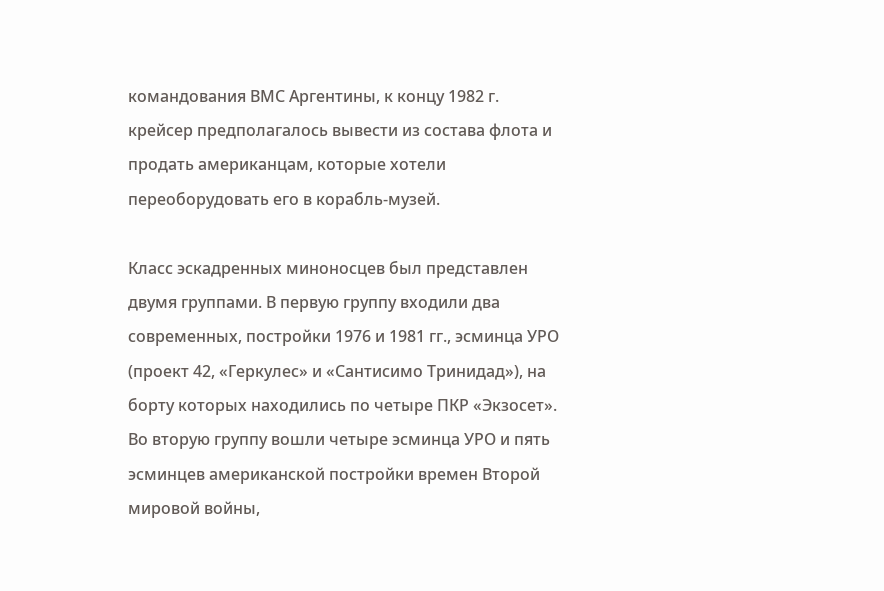командования ВМС Аргентины, к концу 1982 г. крейсер предполагалось вывести из состава флота и продать американцам, которые хотели переоборудовать его в корабль-музей.

Класс эскадренных миноносцев был представлен двумя группами. В первую группу входили два современных, постройки 1976 и 1981 гг., эсминца УРО (проект 42, «Геркулес» и «Сантисимо Тринидад»), на борту которых находились по четыре ПКР «Экзосет». Во вторую группу вошли четыре эсминца УРО и пять эсминцев американской постройки времен Второй мировой войны,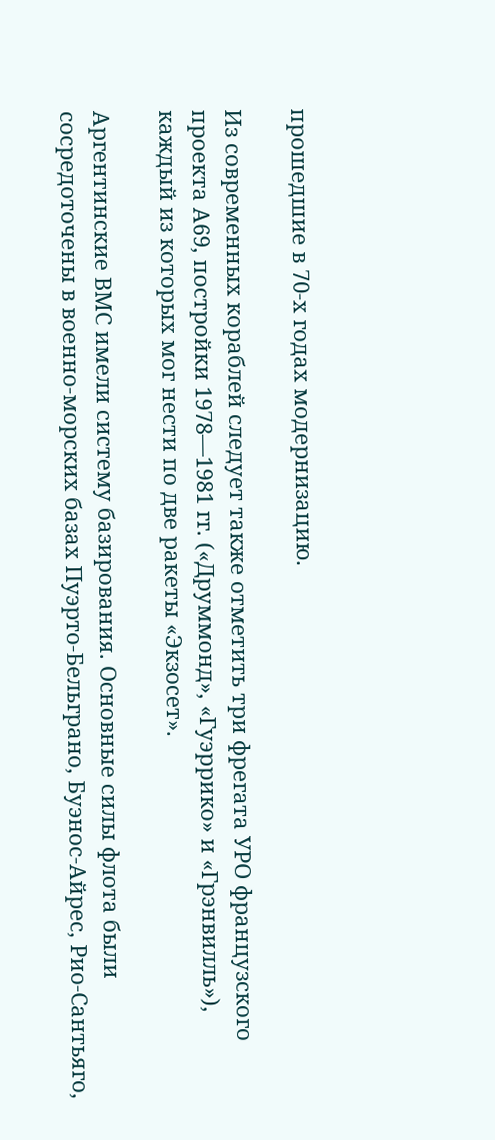прошедшие в 70-х годах модернизацию.

Из современных кораблей следует также отметить три фрегата УРО французского проекта А69, постройки 1978—1981 гг. («Друммонд», «Гуэррико» и «Грэнвилль»), каждый из которых мог нести по две ракеты «Экзосет».

Аргентинские ВМС имели систему базирования. Основные силы флота были сосредоточены в военно-морских базах Пуэрто-Бельграно, Буэнос-Айрес, Рио-Сантьяго,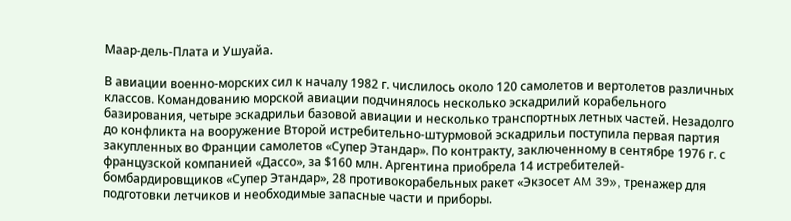Маар-дель-Плата и Ушуайа.

В авиации военно-морских сил к началу 1982 г. числилось около 120 самолетов и вертолетов различных классов. Командованию морской авиации подчинялось несколько эскадрилий корабельного базирования, четыре эскадрильи базовой авиации и несколько транспортных летных частей. Незадолго до конфликта на вооружение Второй истребительно-штурмовой эскадрильи поступила первая партия закупленных во Франции самолетов «Супер Этандар». По контракту, заключенному в сентябре 1976 г. с французской компанией «Дассо», за $160 млн. Аргентина приобрела 14 истребителей-бомбардировщиков «Супер Этандар», 28 противокорабельных ракет «Экзосет AM 39», тренажер для подготовки летчиков и необходимые запасные части и приборы.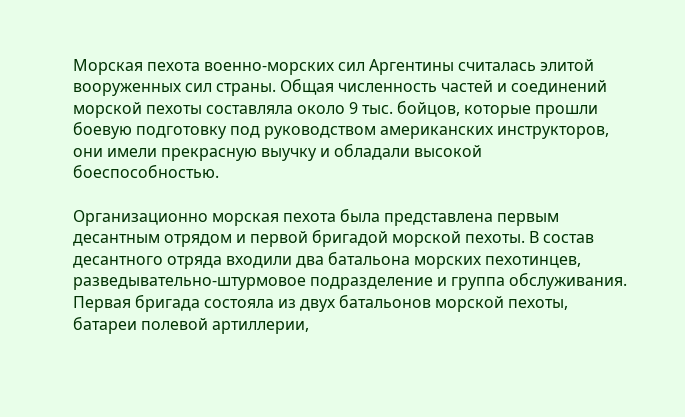Морская пехота военно-морских сил Аргентины считалась элитой вооруженных сил страны. Общая численность частей и соединений морской пехоты составляла около 9 тыс. бойцов, которые прошли боевую подготовку под руководством американских инструкторов, они имели прекрасную выучку и обладали высокой боеспособностью.

Организационно морская пехота была представлена первым десантным отрядом и первой бригадой морской пехоты. В состав десантного отряда входили два батальона морских пехотинцев, разведывательно-штурмовое подразделение и группа обслуживания. Первая бригада состояла из двух батальонов морской пехоты, батареи полевой артиллерии,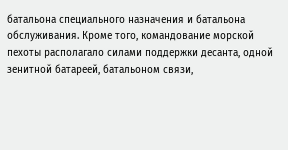батальона специального назначения и батальона обслуживания. Кроме того, командование морской пехоты располагало силами поддержки десанта, одной зенитной батареей, батальоном связи,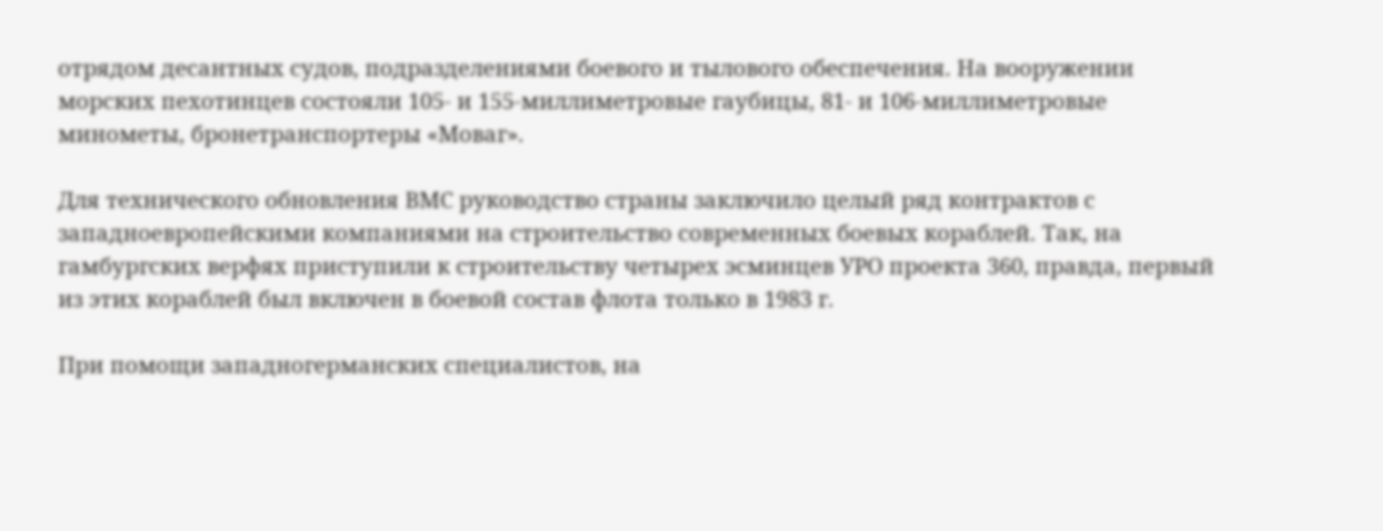отрядом десантных судов, подразделениями боевого и тылового обеспечения. На вооружении морских пехотинцев состояли 105- и 155-миллиметровые гаубицы, 81- и 106-миллиметровые минометы, бронетранспортеры «Моваг».

Для технического обновления ВМС руководство страны заключило целый ряд контрактов с западноевропейскими компаниями на строительство современных боевых кораблей. Так, на гамбургских верфях приступили к строительству четырех эсминцев УРО проекта 360, правда, первый из этих кораблей был включен в боевой состав флота только в 1983 г.

При помощи западногерманских специалистов, на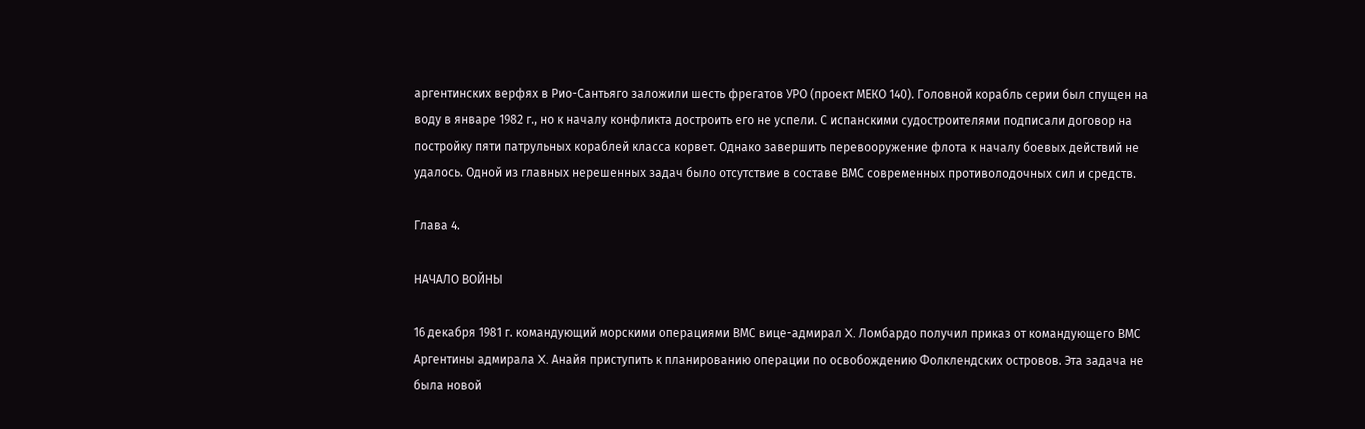аргентинских верфях в Рио-Сантьяго заложили шесть фрегатов УРО (проект МЕКО 140). Головной корабль серии был спущен на воду в январе 1982 г., но к началу конфликта достроить его не успели. С испанскими судостроителями подписали договор на постройку пяти патрульных кораблей класса корвет. Однако завершить перевооружение флота к началу боевых действий не удалось. Одной из главных нерешенных задач было отсутствие в составе ВМС современных противолодочных сил и средств.

Глава 4.

НАЧАЛО ВОЙНЫ

16 декабря 1981 г. командующий морскими операциями ВМС вице-адмирал X. Ломбардо получил приказ от командующего ВМС Аргентины адмирала X. Анайя приступить к планированию операции по освобождению Фолклендских островов. Эта задача не была новой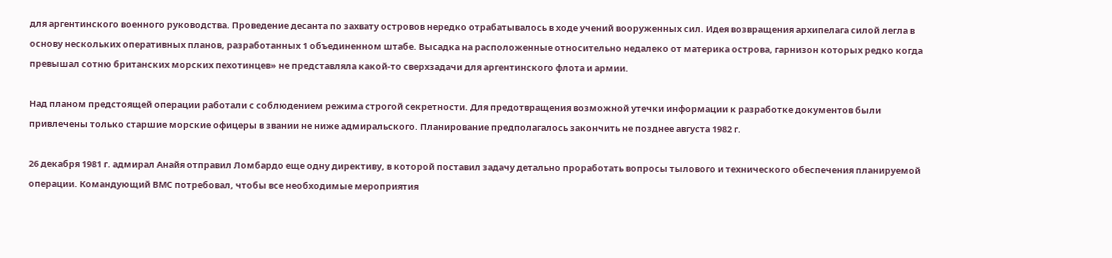для аргентинского военного руководства. Проведение десанта по захвату островов нередко отрабатывалось в ходе учений вооруженных сил. Идея возвращения архипелага силой легла в основу нескольких оперативных планов, разработанных 1 объединенном штабе. Высадка на расположенные относительно недалеко от материка острова, гарнизон которых редко когда превышал сотню британских морских пехотинцев» не представляла какой-то сверхзадачи для аргентинского флота и армии.

Над планом предстоящей операции работали с соблюдением режима строгой секретности. Для предотвращения возможной утечки информации к разработке документов были привлечены только старшие морские офицеры в звании не ниже адмиральского. Планирование предполагалось закончить не позднее августа 1982 г.

26 декабря 1981 г. адмирал Анайя отправил Ломбардо еще одну директиву, в которой поставил задачу детально проработать вопросы тылового и технического обеспечения планируемой операции. Командующий ВМС потребовал, чтобы все необходимые мероприятия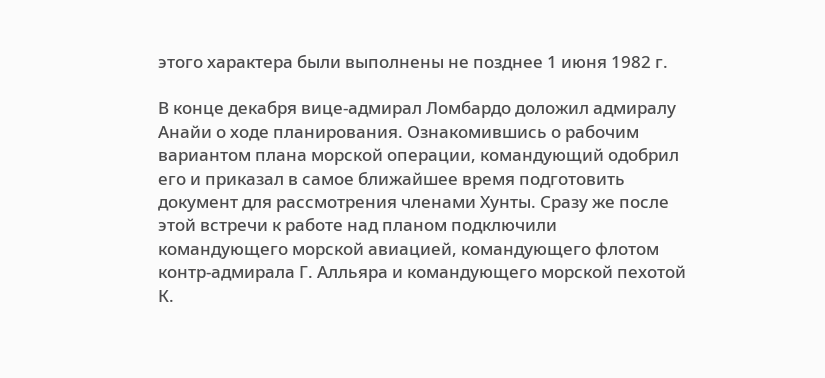этого характера были выполнены не позднее 1 июня 1982 г.

В конце декабря вице-адмирал Ломбардо доложил адмиралу Анайи о ходе планирования. Ознакомившись о рабочим вариантом плана морской операции, командующий одобрил его и приказал в самое ближайшее время подготовить документ для рассмотрения членами Хунты. Сразу же после этой встречи к работе над планом подключили командующего морской авиацией, командующего флотом контр-адмирала Г. Алльяра и командующего морской пехотой К.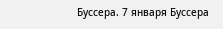Буссера. 7 января Буссера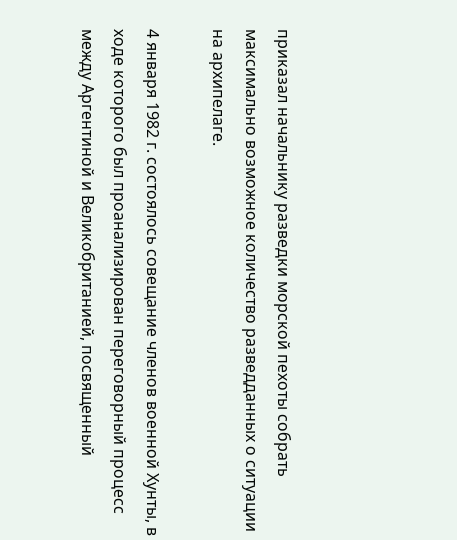приказал начальнику разведки морской пехоты собрать максимально возможное количество разведданных о ситуации на архипелаге.

4 января 1982 г. состоялось совещание членов военной Хунты, в ходе которого был проанализирован переговорный процесс между Аргентиной и Великобританией, посвященный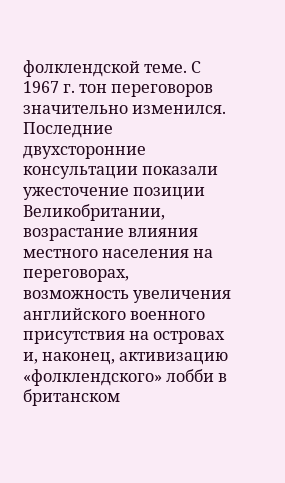фолклендской теме. С 1967 г. тон переговоров значительно изменился. Последние двухсторонние консультации показали ужесточение позиции Великобритании, возрастание влияния местного населения на переговорах, возможность увеличения английского военного присутствия на островах и, наконец, активизацию «фолклендского» лобби в британском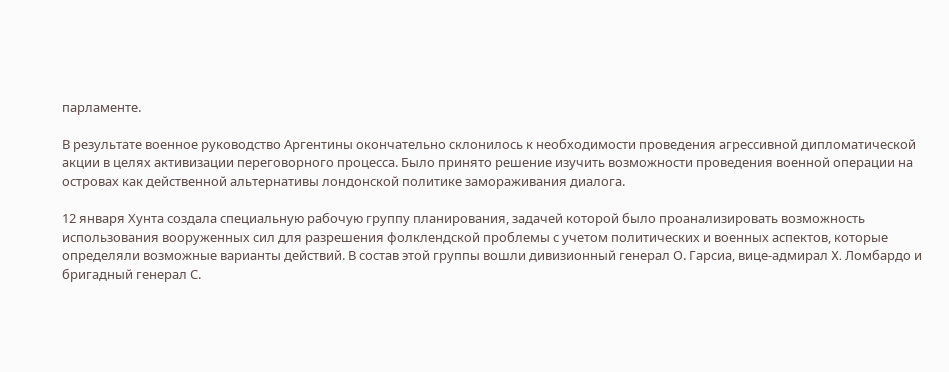парламенте.

В результате военное руководство Аргентины окончательно склонилось к необходимости проведения агрессивной дипломатической акции в целях активизации переговорного процесса. Было принято решение изучить возможности проведения военной операции на островах как действенной альтернативы лондонской политике замораживания диалога.

12 января Хунта создала специальную рабочую группу планирования, задачей которой было проанализировать возможность использования вооруженных сил для разрешения фолклендской проблемы с учетом политических и военных аспектов, которые определяли возможные варианты действий. В состав этой группы вошли дивизионный генерал О. Гарсиа, вице-адмирал X. Ломбардо и бригадный генерал С.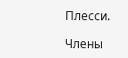Плесси.

Члены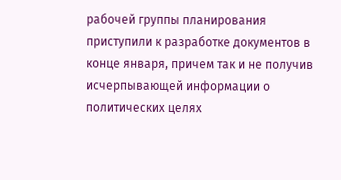рабочей группы планирования приступили к разработке документов в конце января, причем так и не получив исчерпывающей информации о политических целях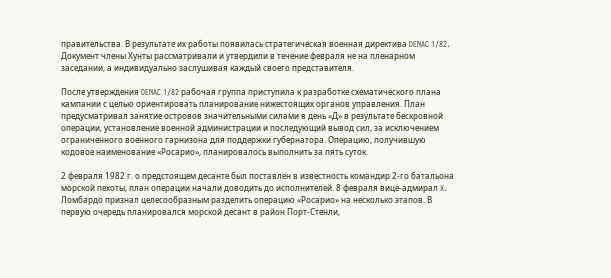правительства. В результате их работы появилась стратегическая военная директива DENAC 1/82. Документ члены Хунты рассматривали и утвердили в течение февраля не на пленарном заседании, а индивидуально заслушивая каждый своего представителя.

После утверждения DENAC 1/82 рабочая группа приступила к разработке схематического плана кампании с целью ориентировать планирование нижестоящих органов управления. План предусматривал занятие островов значительными силами в день «Д» в результате бескровной операции, установление военной администрации и последующий вывод сил, за исключением ограниченного военного гарнизона для поддержки губернатора. Операцию, получившую кодовое наименование «Росарио», планировалось выполнить за пять суток.

2 февраля 1982 г. о предстоящем десанте был поставлен в известность командир 2-го батальона морской пехоты, план операции начали доводить до исполнителей. 8 февраля вице-адмирал X. Ломбардо признал целесообразным разделить операцию «Росарио» на несколько этапов. В первую очередь планировался морской десант в район Порт-Стенли,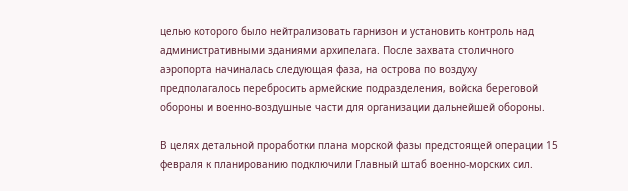целью которого было нейтрализовать гарнизон и установить контроль над административными зданиями архипелага. После захвата столичного аэропорта начиналась следующая фаза, на острова по воздуху предполагалось перебросить армейские подразделения, войска береговой обороны и военно-воздушные части для организации дальнейшей обороны.

В целях детальной проработки плана морской фазы предстоящей операции 15 февраля к планированию подключили Главный штаб военно-морских сил.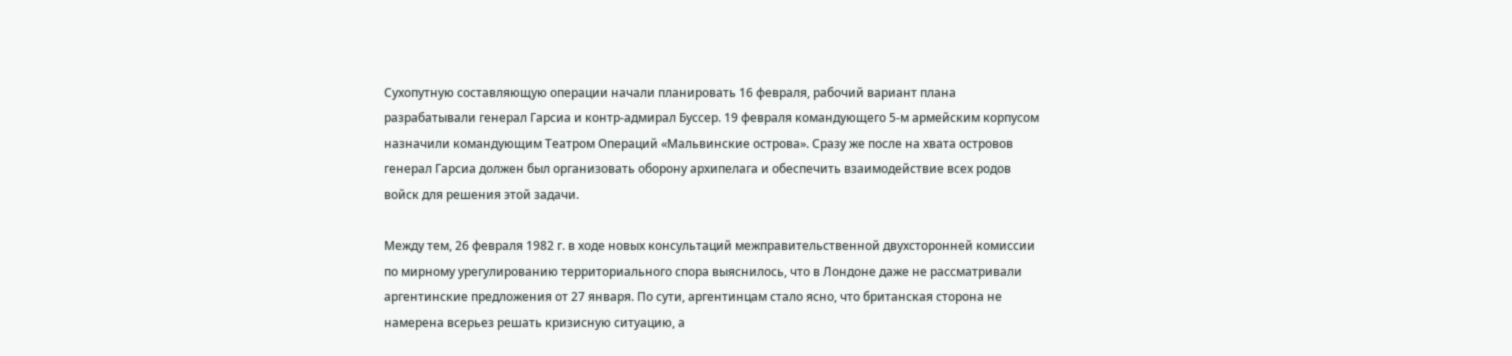Сухопутную составляющую операции начали планировать 16 февраля, рабочий вариант плана разрабатывали генерал Гарсиа и контр-адмирал Буссер. 19 февраля командующего 5-м армейским корпусом назначили командующим Театром Операций «Мальвинские острова». Сразу же после на хвата островов генерал Гарсиа должен был организовать оборону архипелага и обеспечить взаимодействие всех родов войск для решения этой задачи.

Между тем, 26 февраля 1982 г. в ходе новых консультаций межправительственной двухсторонней комиссии по мирному урегулированию территориального спора выяснилось, что в Лондоне даже не рассматривали аргентинские предложения от 27 января. По сути, аргентинцам стало ясно, что британская сторона не намерена всерьез решать кризисную ситуацию, а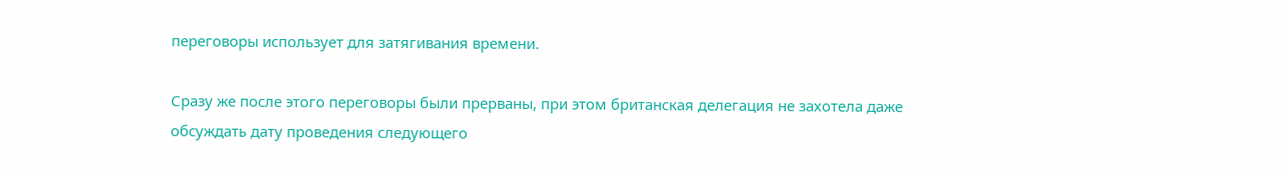переговоры использует для затягивания времени.

Сразу же после этого переговоры были прерваны, при этом британская делегация не захотела даже обсуждать дату проведения следующего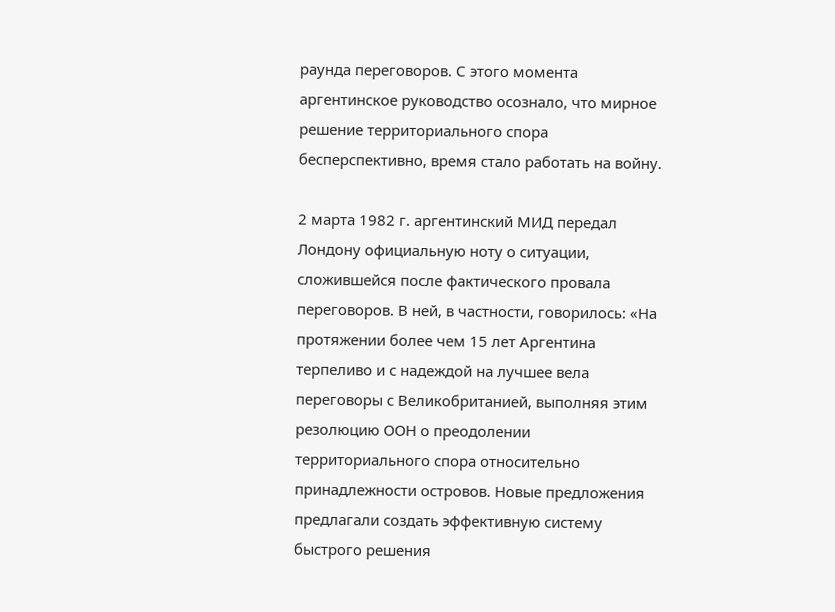раунда переговоров. С этого момента аргентинское руководство осознало, что мирное решение территориального спора бесперспективно, время стало работать на войну.

2 марта 1982 г. аргентинский МИД передал Лондону официальную ноту о ситуации, сложившейся после фактического провала переговоров. В ней, в частности, говорилось: «На протяжении более чем 15 лет Аргентина терпеливо и с надеждой на лучшее вела переговоры с Великобританией, выполняя этим резолюцию ООН о преодолении территориального спора относительно принадлежности островов. Новые предложения предлагали создать эффективную систему быстрого решения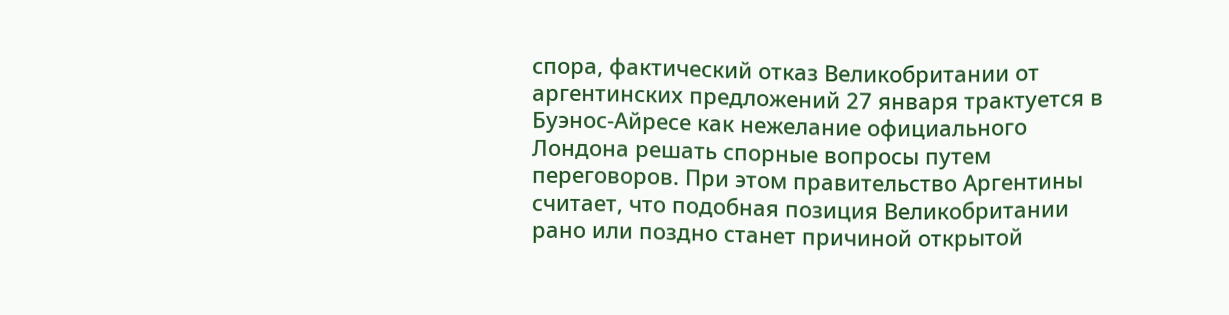спора, фактический отказ Великобритании от аргентинских предложений 27 января трактуется в Буэнос-Айресе как нежелание официального Лондона решать спорные вопросы путем переговоров. При этом правительство Аргентины считает, что подобная позиция Великобритании рано или поздно станет причиной открытой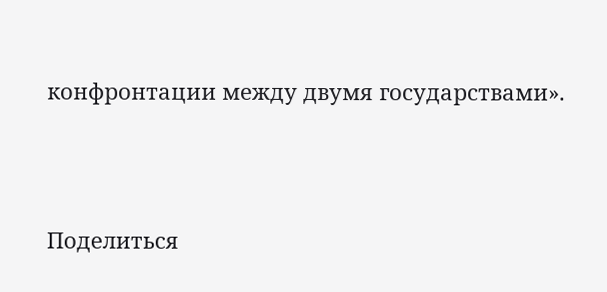конфронтации между двумя государствами».



Поделиться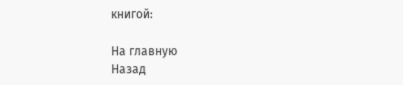книгой:

На главную
Назад